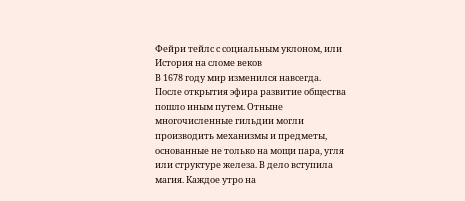Фейри тейлс с социальным уклоном, или История на сломе веков
В 1678 году мир изменился навсегда. После открытия эфира развитие общества пошло иным путем. Отныне многочисленные гильдии могли производить механизмы и предметы, основанные не только на мощи пара, угля или структуре железа. В дело вступила магия. Каждое утро на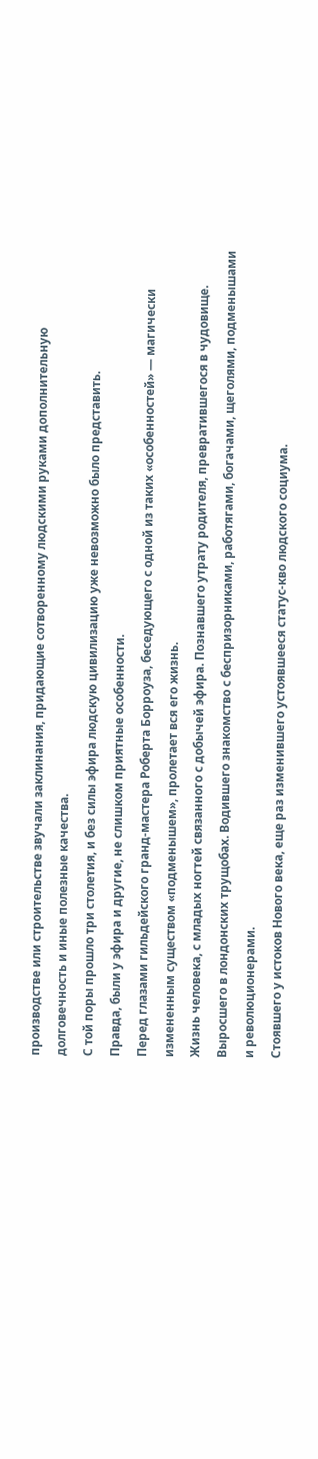производстве или строительстве звучали заклинания, придающие сотворенному людскими руками дополнительную долговечность и иные полезные качества.
С той поры прошло три столетия, и без силы эфира людскую цивилизацию уже невозможно было представить.
Правда, были у эфира и другие, не слишком приятные особенности.
Перед глазами гильдейского гранд-мастера Роберта Борроуза, беседующего с одной из таких «особенностей» — магически измененным существом «подменышем», пролетает вся его жизнь.
Жизнь человека, с младых ногтей связанного с добычей эфира. Познавшего утрату родителя, превратившегося в чудовище. Выросшего в лондонских трущобах. Водившего знакомство с беспризорниками, работягами, богачами, щеголями, подменышами и революционерами.
Стоявшего у истоков Нового века, еще раз изменившего устоявшееся статус-кво людского социума.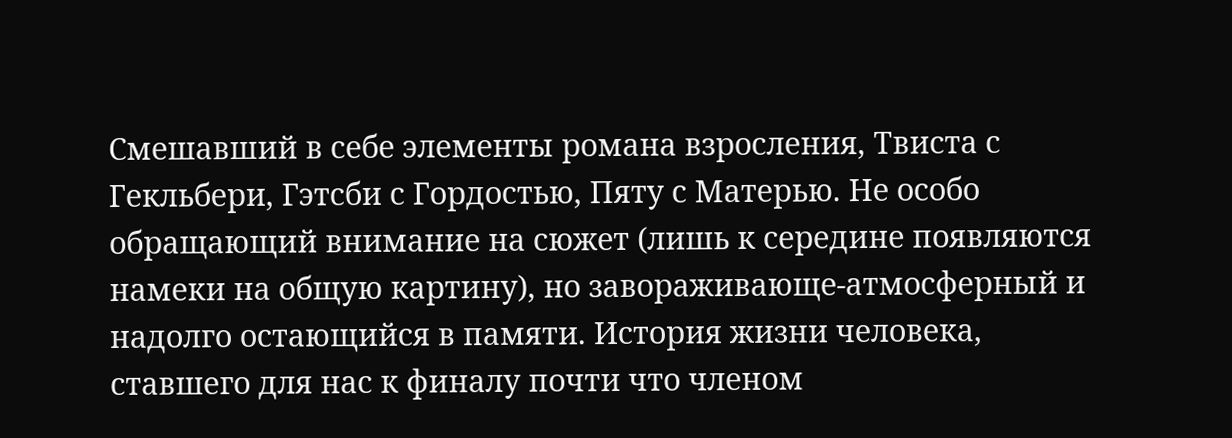Смешавший в себе элементы романа взросления, Твиста с Гекльбери, Гэтсби с Гордостью, Пяту с Матерью. Не особо обращающий внимание на сюжет (лишь к середине появляются намеки на общую картину), но завораживающе-атмосферный и надолго остающийся в памяти. История жизни человека, ставшего для нас к финалу почти что членом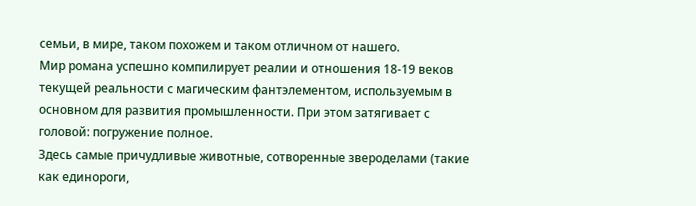семьи, в мире, таком похожем и таком отличном от нашего.
Мир романа успешно компилирует реалии и отношения 18-19 веков текущей реальности с магическим фантэлементом, используемым в основном для развития промышленности. При этом затягивает с головой: погружение полное.
Здесь самые причудливые животные, сотворенные звероделами (такие как единороги,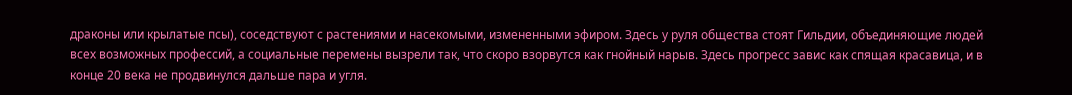драконы или крылатые псы), соседствуют с растениями и насекомыми, измененными эфиром. Здесь у руля общества стоят Гильдии, объединяющие людей всех возможных профессий, а социальные перемены вызрели так, что скоро взорвутся как гнойный нарыв. Здесь прогресс завис как спящая красавица, и в конце 20 века не продвинулся дальше пара и угля.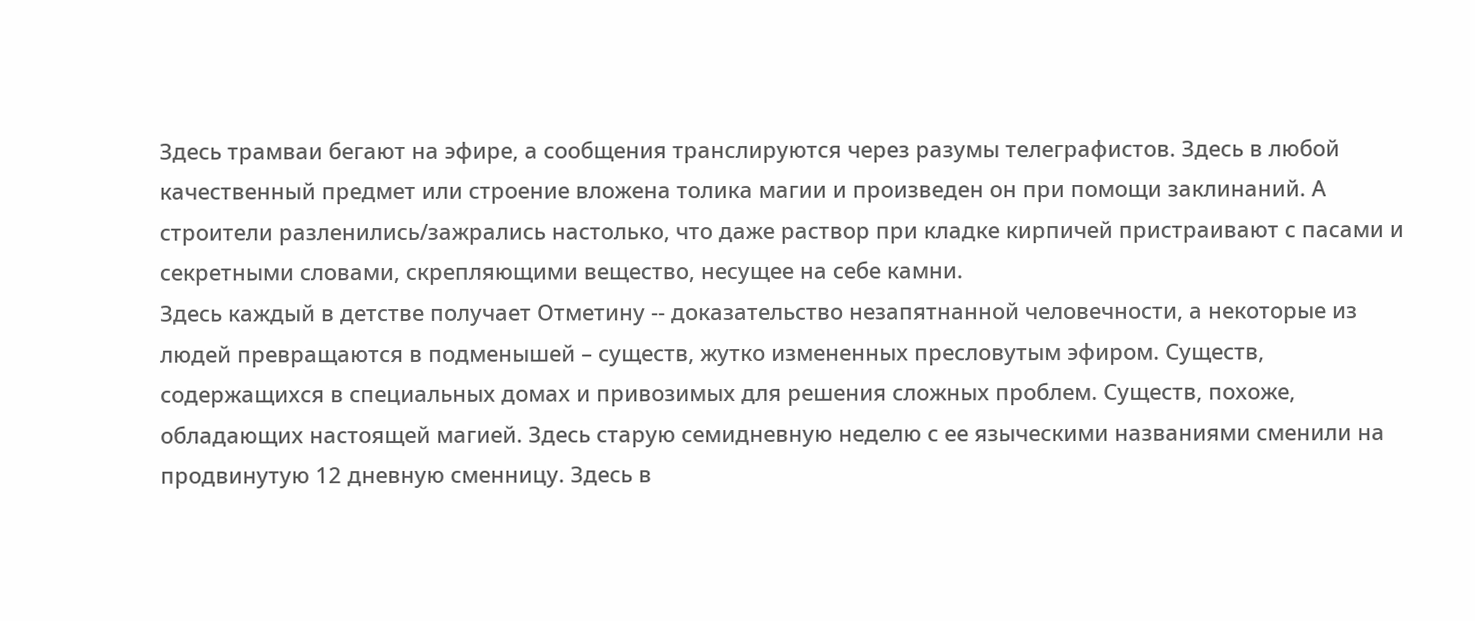Здесь трамваи бегают на эфире, а сообщения транслируются через разумы телеграфистов. Здесь в любой качественный предмет или строение вложена толика магии и произведен он при помощи заклинаний. А строители разленились/зажрались настолько, что даже раствор при кладке кирпичей пристраивают с пасами и секретными словами, скрепляющими вещество, несущее на себе камни.
Здесь каждый в детстве получает Отметину -- доказательство незапятнанной человечности, а некоторые из людей превращаются в подменышей – существ, жутко измененных пресловутым эфиром. Существ, содержащихся в специальных домах и привозимых для решения сложных проблем. Существ, похоже, обладающих настоящей магией. Здесь старую семидневную неделю с ее языческими названиями сменили на продвинутую 12 дневную сменницу. Здесь в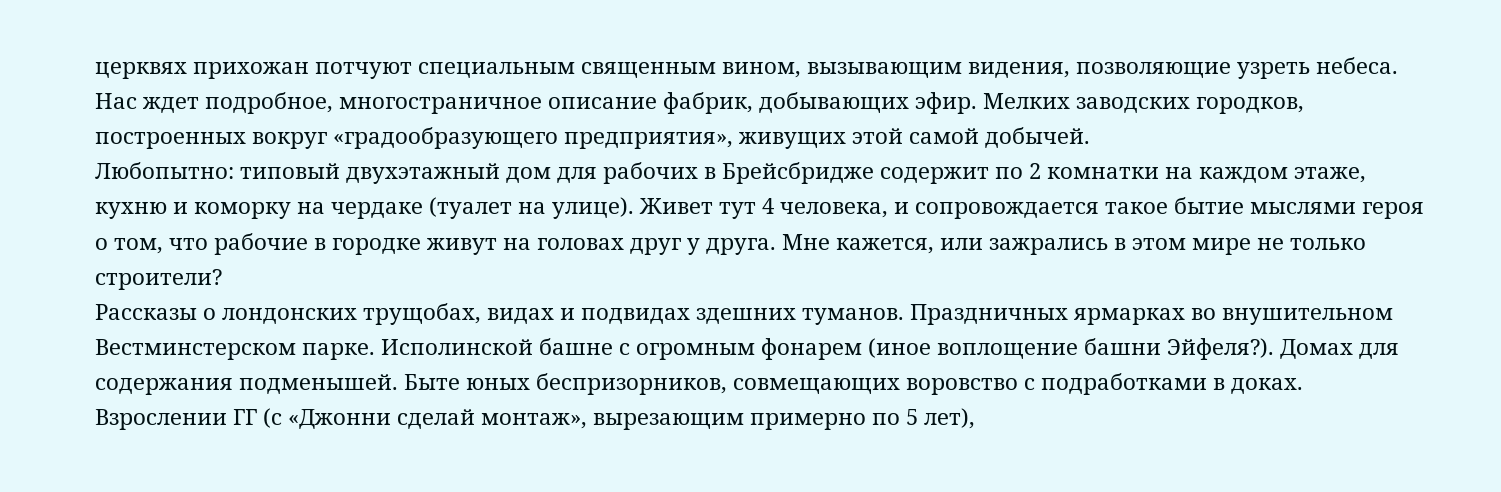церквях прихожан потчуют специальным священным вином, вызывающим видения, позволяющие узреть небеса.
Нас ждет подробное, многостраничное описание фабрик, добывающих эфир. Мелких заводских городков, построенных вокруг «градообразующего предприятия», живущих этой самой добычей.
Любопытно: типовый двухэтажный дом для рабочих в Брейсбридже содержит по 2 комнатки на каждом этаже, кухню и коморку на чердаке (туалет на улице). Живет тут 4 человека, и сопровождается такое бытие мыслями героя о том, что рабочие в городке живут на головах друг у друга. Мне кажется, или зажрались в этом мире не только строители?
Рассказы о лондонских трущобах, видах и подвидах здешних туманов. Праздничных ярмарках во внушительном Вестминстерском парке. Исполинской башне с огромным фонарем (иное воплощение башни Эйфеля?). Домах для содержания подменышей. Быте юных беспризорников, совмещающих воровство с подработками в доках. Взрослении ГГ (с «Джонни сделай монтаж», вырезающим примерно по 5 лет),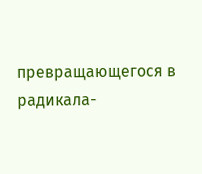превращающегося в радикала-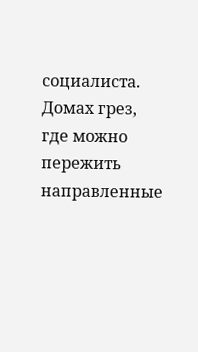социалиста. Домах грез, где можно пережить направленные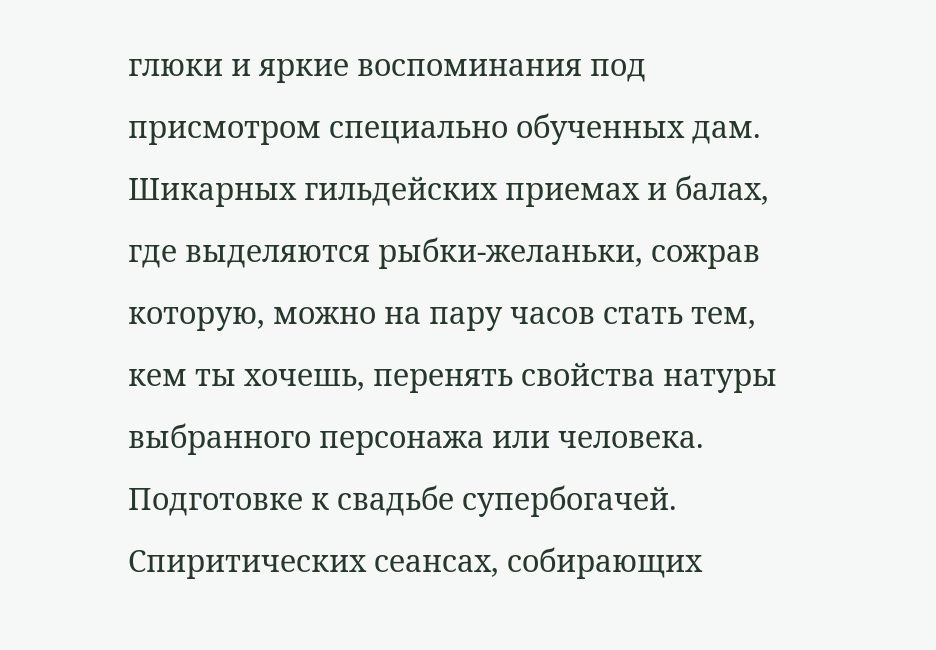глюки и яркие воспоминания под присмотром специально обученных дам. Шикарных гильдейских приемах и балах, где выделяются рыбки-желаньки, сожрав которую, можно на пару часов стать тем, кем ты хочешь, перенять свойства натуры выбранного персонажа или человека. Подготовке к свадьбе супербогачей. Спиритических сеансах, собирающих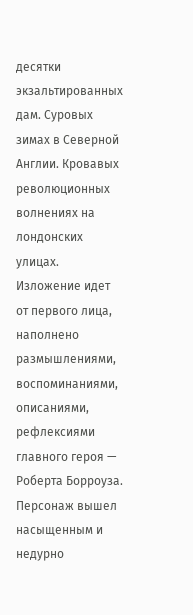десятки экзальтированных дам. Суровых зимах в Северной Англии. Кровавых революционных волнениях на лондонских улицах.
Изложение идет от первого лица, наполнено размышлениями, воспоминаниями, описаниями, рефлексиями главного героя — Роберта Борроуза.
Персонаж вышел насыщенным и недурно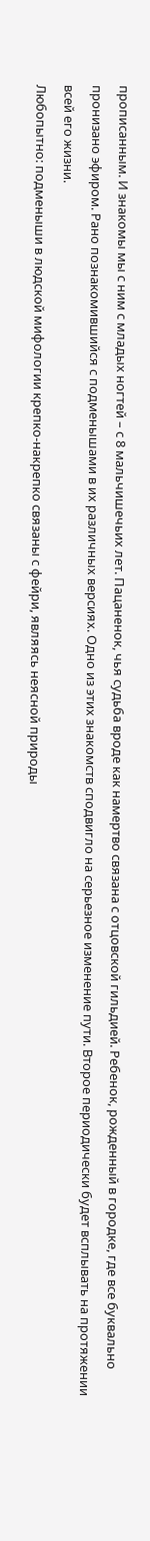прописанным. И знакомы мы с ним с младых ногтей – с 8 мальчишечьих лет. Пацаненок, чья судьба вроде как намертво связана с отцовской гильдией. Ребенок, рожденный в городке, где все буквально пронизано эфиром. Рано познакомившийся с подменышами в их различных версиях. Одно из этих знакомств сподвигло на серьезное изменение пути. Второе периодически будет всплывать на протяжении всей его жизни.
Любопытно: подменыши в людской мифологии крепко-накрепко связаны с фейри, являясь неясной природы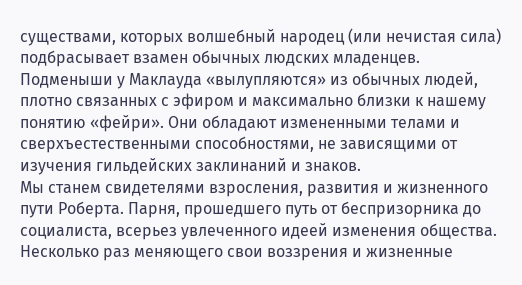существами, которых волшебный народец (или нечистая сила) подбрасывает взамен обычных людских младенцев. Подменыши у Маклауда «вылупляются» из обычных людей, плотно связанных с эфиром и максимально близки к нашему понятию «фейри». Они обладают измененными телами и сверхъестественными способностями, не зависящими от изучения гильдейских заклинаний и знаков.
Мы станем свидетелями взросления, развития и жизненного пути Роберта. Парня, прошедшего путь от беспризорника до социалиста, всерьез увлеченного идеей изменения общества. Несколько раз меняющего свои воззрения и жизненные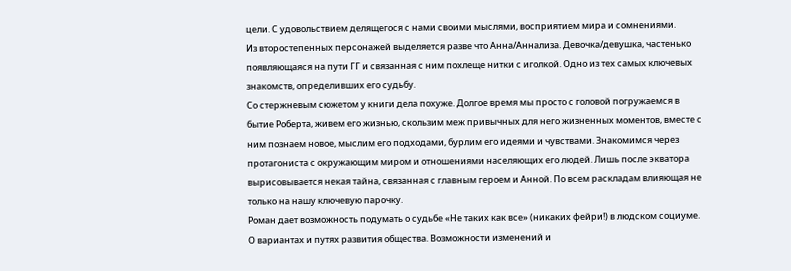цели. С удовольствием делящегося с нами своими мыслями, восприятием мира и сомнениями.
Из второстепенных персонажей выделяется разве что Анна/Аннализа. Девочка/девушка, частенько появляющаяся на пути ГГ и связанная с ним похлеще нитки с иголкой. Одно из тех самых ключевых знакомств, определивших его судьбу.
Со стержневым сюжетом у книги дела похуже. Долгое время мы просто с головой погружаемся в бытие Роберта, живем его жизнью, скользим меж привычных для него жизненных моментов, вместе с ним познаем новое, мыслим его подходами, бурлим его идеями и чувствами. Знакомимся через протагониста с окружающим миром и отношениями населяющих его людей. Лишь после экватора вырисовывается некая тайна, связанная с главным героем и Анной. По всем раскладам влияющая не только на нашу ключевую парочку.
Роман дает возможность подумать о судьбе «Не таких как все» (никаких фейри!) в людском социуме. О вариантах и путях развития общества. Возможности изменений и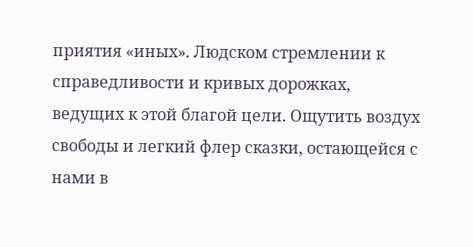приятия «иных». Людском стремлении к справедливости и кривых дорожках, ведущих к этой благой цели. Ощутить воздух свободы и легкий флер сказки, остающейся с нами в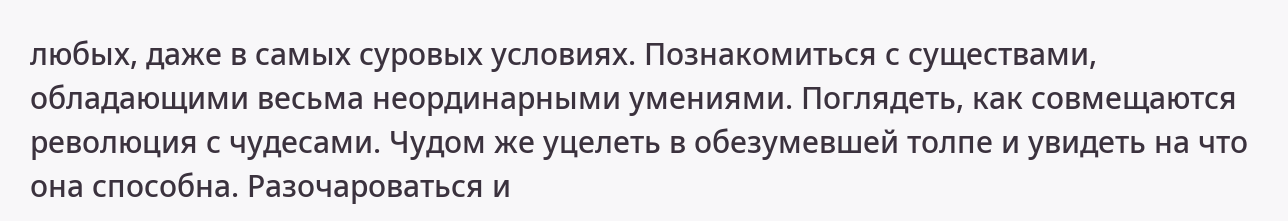любых, даже в самых суровых условиях. Познакомиться с существами, обладающими весьма неординарными умениями. Поглядеть, как совмещаются революция с чудесами. Чудом же уцелеть в обезумевшей толпе и увидеть на что она способна. Разочароваться и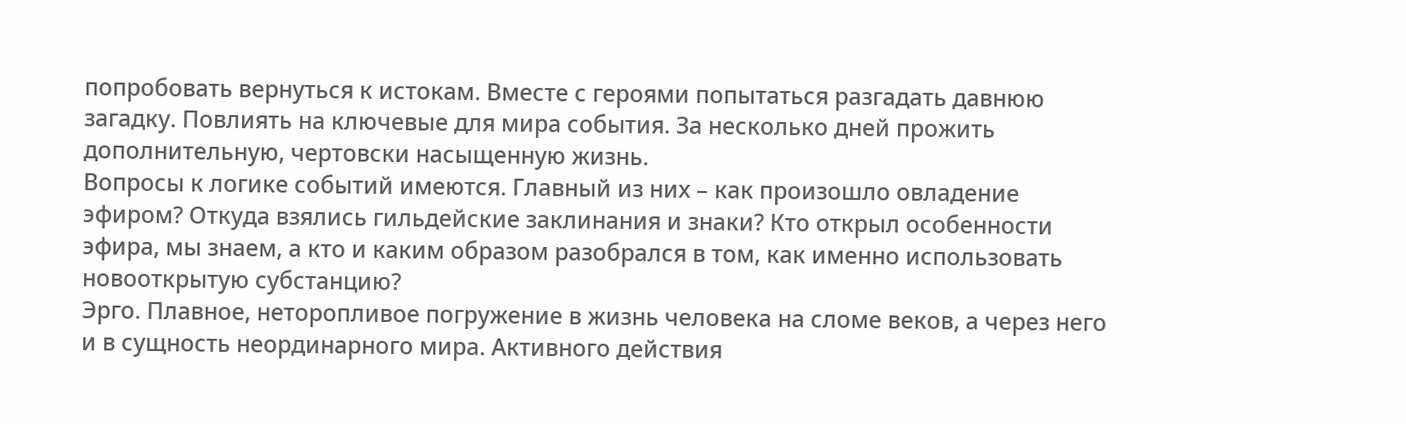попробовать вернуться к истокам. Вместе с героями попытаться разгадать давнюю загадку. Повлиять на ключевые для мира события. За несколько дней прожить дополнительную, чертовски насыщенную жизнь.
Вопросы к логике событий имеются. Главный из них – как произошло овладение эфиром? Откуда взялись гильдейские заклинания и знаки? Кто открыл особенности эфира, мы знаем, а кто и каким образом разобрался в том, как именно использовать новооткрытую субстанцию?
Эрго. Плавное, неторопливое погружение в жизнь человека на сломе веков, а через него и в сущность неординарного мира. Активного действия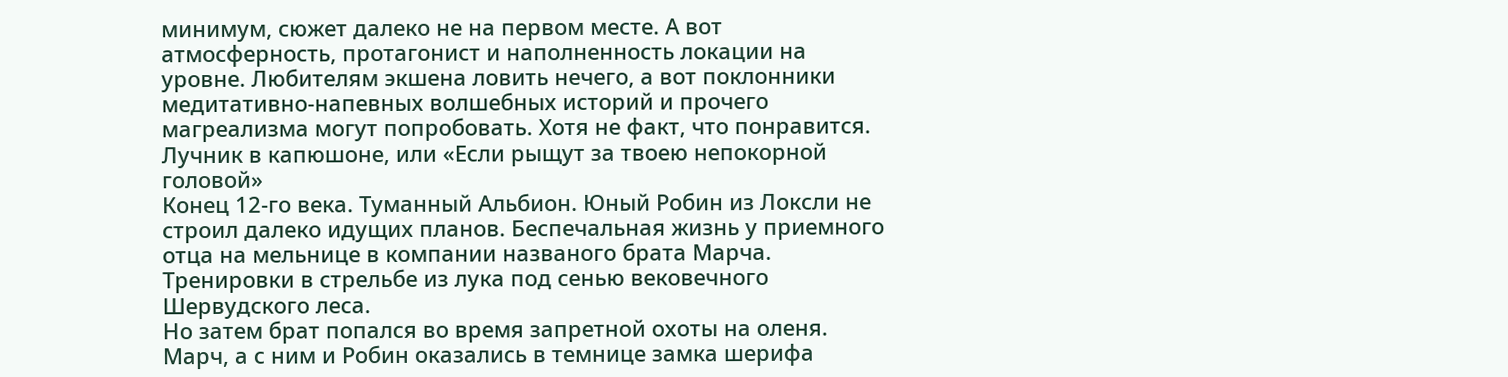минимум, сюжет далеко не на первом месте. А вот атмосферность, протагонист и наполненность локации на уровне. Любителям экшена ловить нечего, а вот поклонники медитативно-напевных волшебных историй и прочего магреализма могут попробовать. Хотя не факт, что понравится.
Лучник в капюшоне, или «Если рыщут за твоею непокорной головой»
Конец 12-го века. Туманный Альбион. Юный Робин из Локсли не строил далеко идущих планов. Беспечальная жизнь у приемного отца на мельнице в компании названого брата Марча. Тренировки в стрельбе из лука под сенью вековечного Шервудского леса.
Но затем брат попался во время запретной охоты на оленя. Марч, а с ним и Робин оказались в темнице замка шерифа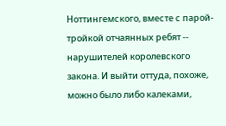Ноттингемского, вместе с парой-тройкой отчаянных ребят -- нарушителей королевского закона. И выйти оттуда, похоже, можно было либо калеками,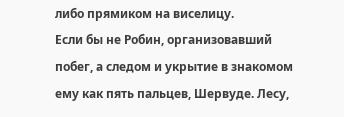либо прямиком на виселицу.
Если бы не Робин, организовавший побег, а следом и укрытие в знакомом ему как пять пальцев, Шервуде. Лесу,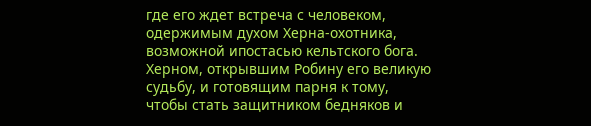где его ждет встреча с человеком, одержимым духом Херна-охотника, возможной ипостасью кельтского бога. Херном, открывшим Робину его великую судьбу, и готовящим парня к тому, чтобы стать защитником бедняков и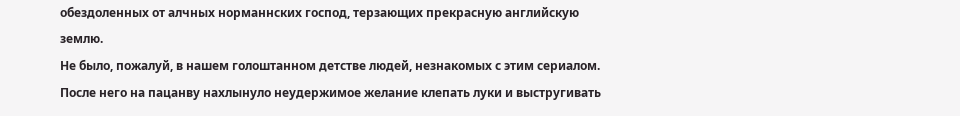обездоленных от алчных норманнских господ, терзающих прекрасную английскую землю.
Не было, пожалуй, в нашем голоштанном детстве людей, незнакомых с этим сериалом. После него на пацанву нахлынуло неудержимое желание клепать луки и выстругивать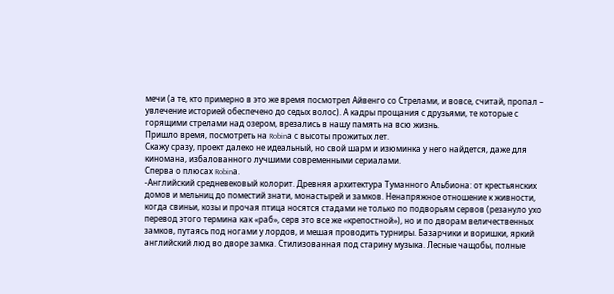мечи (а те, кто примерно в это же время посмотрел Айвенго со Стрелами, и вовсе, считай, пропал – увлечение историей обеспечено до седых волос). А кадры прощания с друзьями, те которые с горящими стрелами над озером, врезались в нашу память на всю жизнь.
Пришло время, посмотреть на Robinа с высоты прожитых лет.
Скажу сразу, проект далеко не идеальный, но свой шарм и изюминка у него найдется, даже для киномана, избалованного лучшими современными сериалами.
Сперва о плюсах Robinа.
-Английский средневековый колорит. Древняя архитектура Туманного Альбиона: от крестьянских домов и мельниц до поместий знати, монастырей и замков. Ненапряжное отношение к живности, когда свиньи, козы и прочая птица носятся стадами не только по подворьям сервов (резануло ухо перевод этого термина как «раб», серв это все же «крепостной»), но и по дворам величественных замков, путаясь под ногами у лордов, и мешая проводить турниры. Базарчики и воришки, яркий английский люд во дворе замка. Стилизованная под старину музыка. Лесные чащобы, полные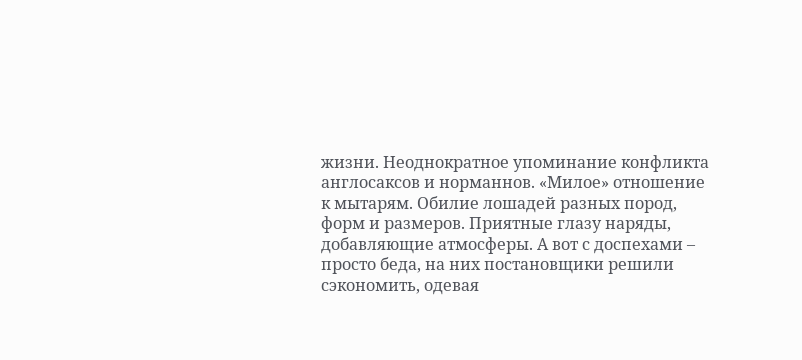жизни. Неоднократное упоминание конфликта англосаксов и норманнов. «Милое» отношение к мытарям. Обилие лошадей разных пород, форм и размеров. Приятные глазу наряды, добавляющие атмосферы. А вот с доспехами – просто беда, на них постановщики решили сэкономить, одевая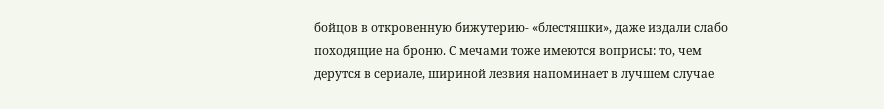бойцов в откровенную бижутерию- «блестяшки», даже издали слабо походящие на броню. С мечами тоже имеются воприсы: то, чем дерутся в сериале, шириной лезвия напоминает в лучшем случае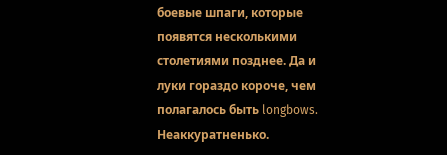боевые шпаги, которые появятся несколькими столетиями позднее. Да и луки гораздо короче, чем полагалось быть longbows. Неаккуратненько.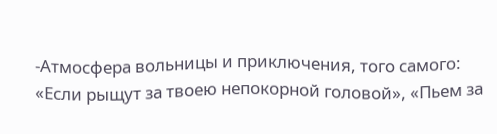-Атмосфера вольницы и приключения, того самого: «Если рыщут за твоею непокорной головой», «Пьем за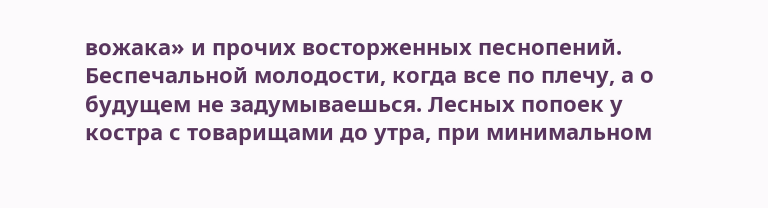вожака» и прочих восторженных песнопений. Беспечальной молодости, когда все по плечу, а о будущем не задумываешься. Лесных попоек у костра с товарищами до утра, при минимальном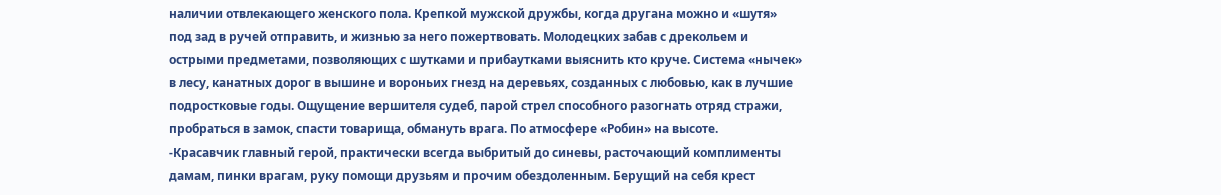наличии отвлекающего женского пола. Крепкой мужской дружбы, когда другана можно и «шутя» под зад в ручей отправить, и жизнью за него пожертвовать. Молодецких забав с дрекольем и острыми предметами, позволяющих с шутками и прибаутками выяснить кто круче. Система «нычек» в лесу, канатных дорог в вышине и вороньих гнезд на деревьях, созданных с любовью, как в лучшие подростковые годы. Ощущение вершителя судеб, парой стрел способного разогнать отряд стражи, пробраться в замок, спасти товарища, обмануть врага. По атмосфере «Робин» на высоте.
-Красавчик главный герой, практически всегда выбритый до синевы, расточающий комплименты дамам, пинки врагам, руку помощи друзьям и прочим обездоленным. Берущий на себя крест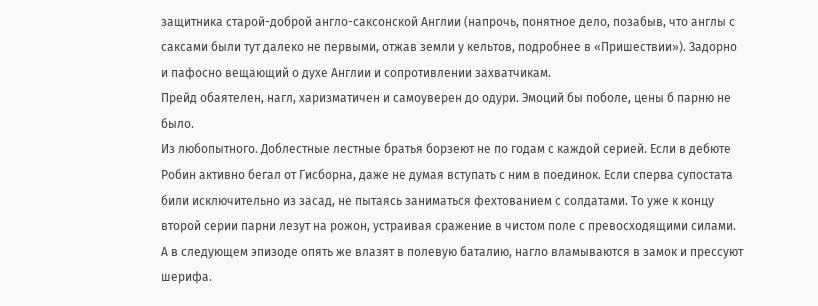защитника старой-доброй англо-саксонской Англии (напрочь, понятное дело, позабыв, что англы с саксами были тут далеко не первыми, отжав земли у кельтов, подробнее в «Пришествии»). Задорно и пафосно вещающий о духе Англии и сопротивлении захватчикам.
Прейд обаятелен, нагл, харизматичен и самоуверен до одури. Эмоций бы поболе, цены б парню не было.
Из любопытного. Доблестные лестные братья борзеют не по годам с каждой серией. Если в дебюте Робин активно бегал от Гисборна, даже не думая вступать с ним в поединок. Если сперва супостата били исключительно из засад, не пытаясь заниматься фехтованием с солдатами. То уже к концу второй серии парни лезут на рожон, устраивая сражение в чистом поле с превосходящими силами. А в следующем эпизоде опять же влазят в полевую баталию, нагло вламываются в замок и прессуют шерифа.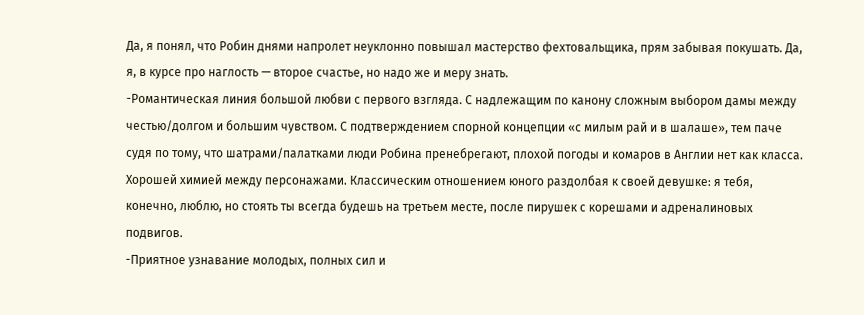Да, я понял, что Робин днями напролет неуклонно повышал мастерство фехтовальщика, прям забывая покушать. Да, я, в курсе про наглость — второе счастье, но надо же и меру знать.
-Романтическая линия большой любви с первого взгляда. С надлежащим по канону сложным выбором дамы между честью/долгом и большим чувством. С подтверждением спорной концепции «с милым рай и в шалаше», тем паче судя по тому, что шатрами/палатками люди Робина пренебрегают, плохой погоды и комаров в Англии нет как класса. Хорошей химией между персонажами. Классическим отношением юного раздолбая к своей девушке: я тебя, конечно, люблю, но стоять ты всегда будешь на третьем месте, после пирушек с корешами и адреналиновых подвигов.
-Приятное узнавание молодых, полных сил и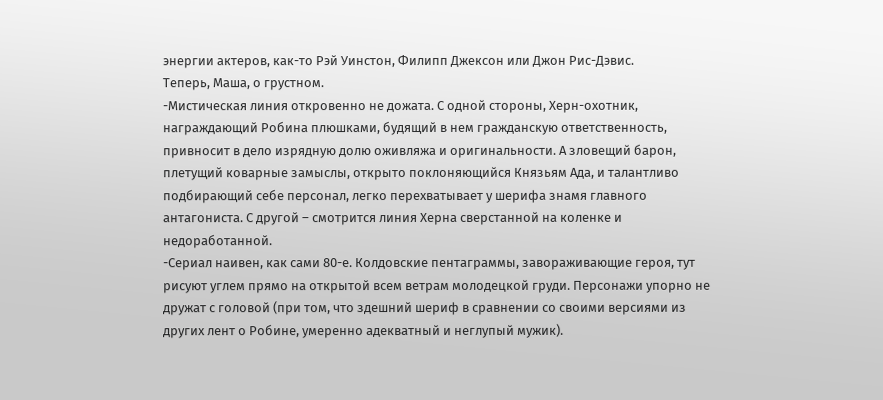энергии актеров, как-то Рэй Уинстон, Филипп Джексон или Джон Рис-Дэвис.
Теперь, Маша, о грустном.
-Мистическая линия откровенно не дожата. С одной стороны, Херн-охотник, награждающий Робина плюшками, будящий в нем гражданскую ответственность, привносит в дело изрядную долю оживляжа и оригинальности. А зловещий барон, плетущий коварные замыслы, открыто поклоняющийся Князьям Ада, и талантливо подбирающий себе персонал, легко перехватывает у шерифа знамя главного антагониста. С другой – смотрится линия Херна сверстанной на коленке и недоработанной.
-Сериал наивен, как сами 80-е. Колдовские пентаграммы, завораживающие героя, тут рисуют углем прямо на открытой всем ветрам молодецкой груди. Персонажи упорно не дружат с головой (при том, что здешний шериф в сравнении со своими версиями из других лент о Робине, умеренно адекватный и неглупый мужик).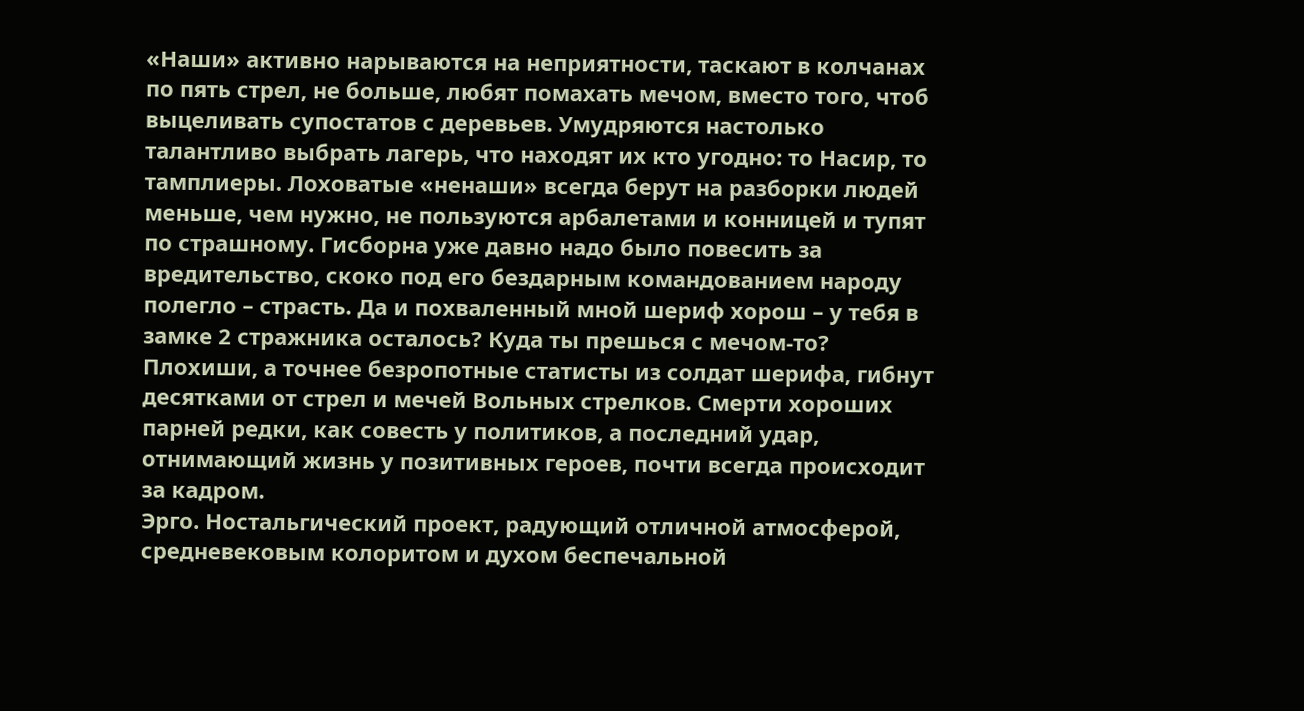«Наши» активно нарываются на неприятности, таскают в колчанах по пять стрел, не больше, любят помахать мечом, вместо того, чтоб выцеливать супостатов с деревьев. Умудряются настолько талантливо выбрать лагерь, что находят их кто угодно: то Насир, то тамплиеры. Лоховатые «ненаши» всегда берут на разборки людей меньше, чем нужно, не пользуются арбалетами и конницей и тупят по страшному. Гисборна уже давно надо было повесить за вредительство, скоко под его бездарным командованием народу полегло – страсть. Да и похваленный мной шериф хорош – у тебя в замке 2 стражника осталось? Куда ты прешься с мечом-то?
Плохиши, а точнее безропотные статисты из солдат шерифа, гибнут десятками от стрел и мечей Вольных стрелков. Смерти хороших парней редки, как совесть у политиков, а последний удар, отнимающий жизнь у позитивных героев, почти всегда происходит за кадром.
Эрго. Ностальгический проект, радующий отличной атмосферой, средневековым колоритом и духом беспечальной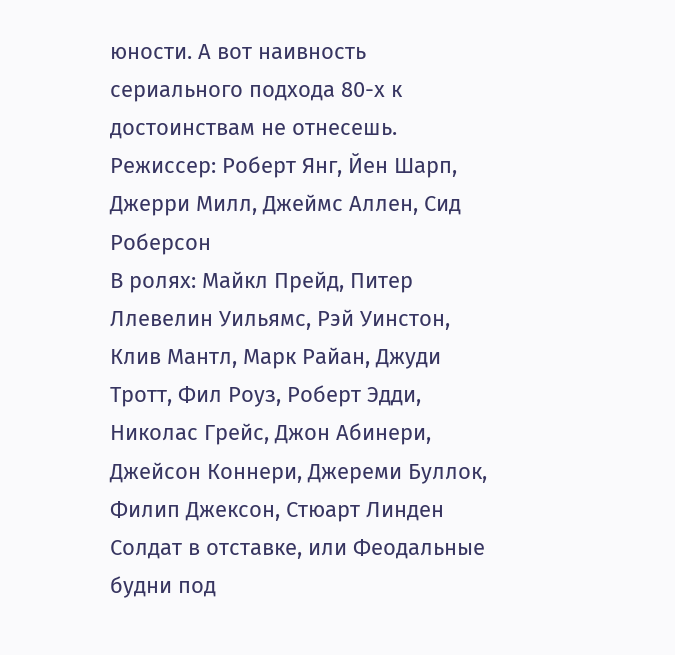юности. А вот наивность сериального подхода 80-х к достоинствам не отнесешь.
Режиссер: Роберт Янг, Йен Шарп, Джерри Милл, Джеймс Аллен, Сид Роберсон
В ролях: Майкл Прейд, Питер Ллевелин Уильямс, Рэй Уинстон, Клив Мантл, Марк Райан, Джуди Тротт, Фил Роуз, Роберт Эдди, Николас Грейс, Джон Абинери, Джейсон Коннери, Джереми Буллок, Филип Джексон, Стюарт Линден
Солдат в отставке, или Феодальные будни под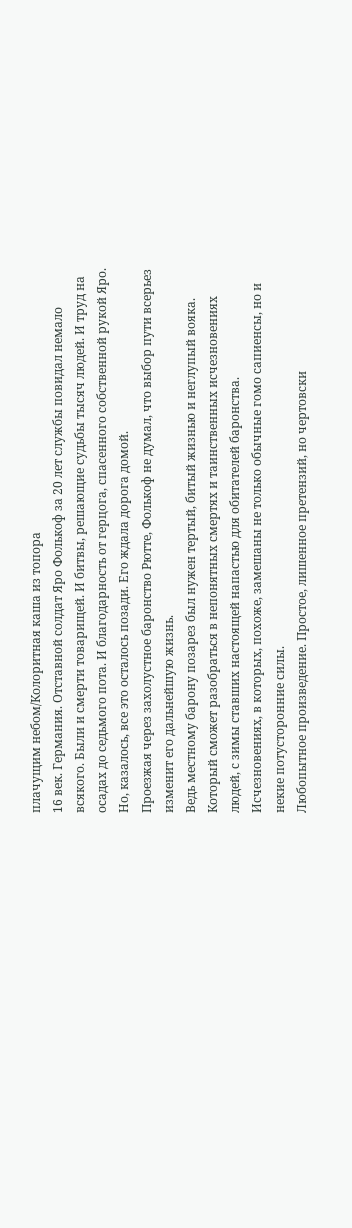плачущим небом/Колоритная каша из топора
16 век. Германия. Отставной солдат Яро Фолькоф за 20 лет службы повидал немало всякого. Были и смерти товарищей. И битвы, решающие судьбы тысяч людей. И труд на осадах до седьмого пота. И благодарность от герцога, спасенного собственной рукой Яро.
Но, казалось, все это осталось позади. Его ждала дорога домой.
Проезжая через захолустное баронство Рютте, Фолькоф не думал, что выбор пути всерьез изменит его дальнейшую жизнь.
Ведь местному барону позарез был нужен тертый, битый жизнью и неглупый вояка. Который сможет разобраться в непонятных смертях и таинственных исчезновениях людей, с зимы ставших настоящей напастью для обитателей баронства.
Исчезновениях, в которых, похоже, замешаны не только обычные гомо сапиенсы, но и некие потусторонние силы.
Любопытное произведение. Простое, лишенное претензий, но чертовски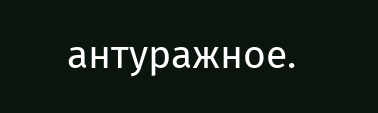антуражное.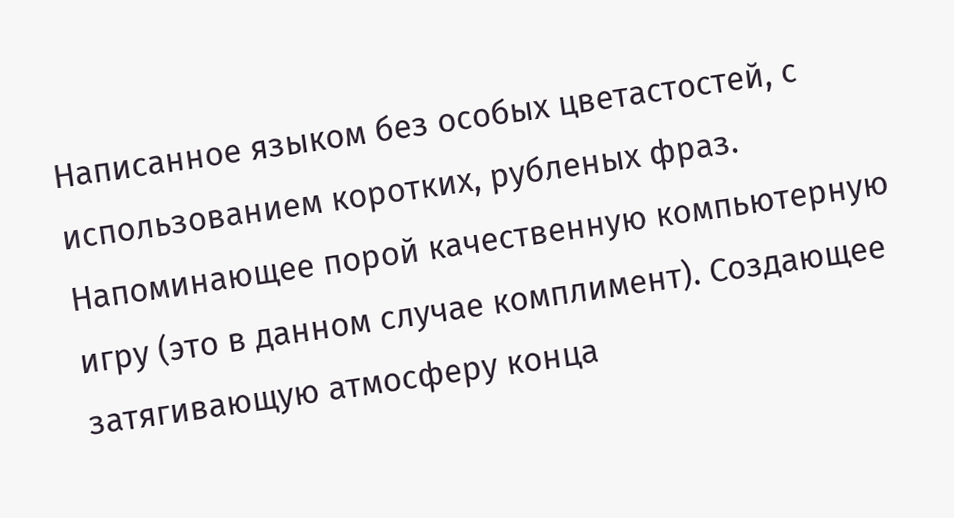Написанное языком без особых цветастостей, с использованием коротких, рубленых фраз. Напоминающее порой качественную компьютерную игру (это в данном случае комплимент). Создающее затягивающую атмосферу конца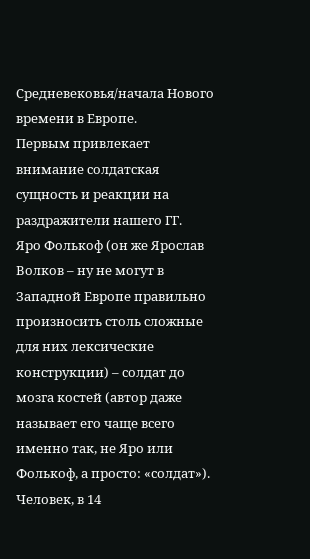Средневековья/начала Нового времени в Европе.
Первым привлекает внимание солдатская сущность и реакции на раздражители нашего ГГ.
Яро Фолькоф (он же Ярослав Волков – ну не могут в Западной Европе правильно произносить столь сложные для них лексические конструкции) – солдат до мозга костей (автор даже называет его чаще всего именно так, не Яро или Фолькоф, а просто: «солдат»). Человек, в 14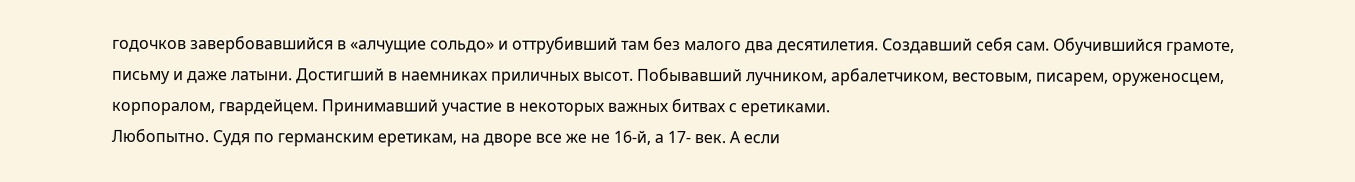годочков завербовавшийся в «алчущие сольдо» и оттрубивший там без малого два десятилетия. Создавший себя сам. Обучившийся грамоте, письму и даже латыни. Достигший в наемниках приличных высот. Побывавший лучником, арбалетчиком, вестовым, писарем, оруженосцем, корпоралом, гвардейцем. Принимавший участие в некоторых важных битвах с еретиками.
Любопытно. Судя по германским еретикам, на дворе все же не 16-й, а 17- век. А если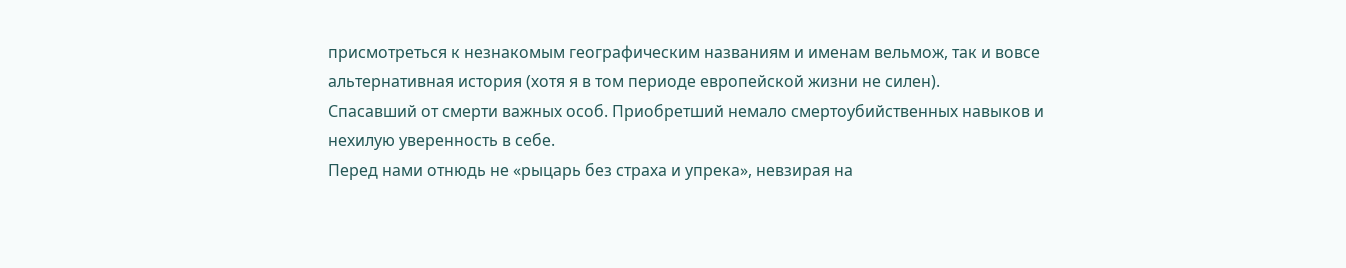присмотреться к незнакомым географическим названиям и именам вельмож, так и вовсе альтернативная история (хотя я в том периоде европейской жизни не силен).
Спасавший от смерти важных особ. Приобретший немало смертоубийственных навыков и нехилую уверенность в себе.
Перед нами отнюдь не «рыцарь без страха и упрека», невзирая на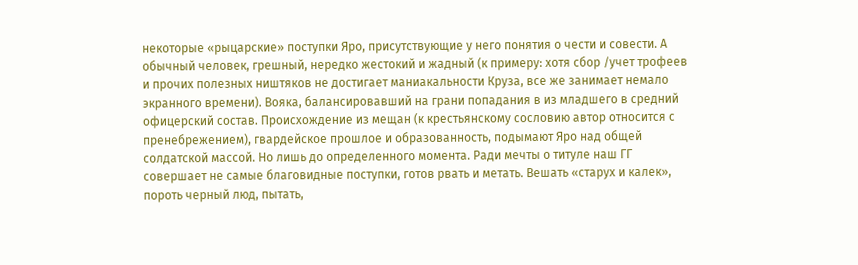некоторые «рыцарские» поступки Яро, присутствующие у него понятия о чести и совести. А обычный человек, грешный, нередко жестокий и жадный (к примеру: хотя сбор /учет трофеев и прочих полезных ништяков не достигает маниакальности Круза, все же занимает немало экранного времени). Вояка, балансировавший на грани попадания в из младшего в средний офицерский состав. Происхождение из мещан (к крестьянскому сословию автор относится с пренебрежением), гвардейское прошлое и образованность, подымают Яро над общей солдатской массой. Но лишь до определенного момента. Ради мечты о титуле наш ГГ совершает не самые благовидные поступки, готов рвать и метать. Вешать «старух и калек», пороть черный люд, пытать,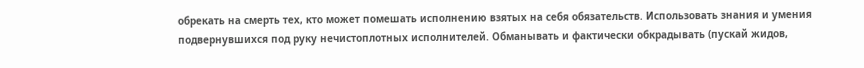обрекать на смерть тех, кто может помешать исполнению взятых на себя обязательств. Использовать знания и умения подвернувшихся под руку нечистоплотных исполнителей. Обманывать и фактически обкрадывать (пускай жидов,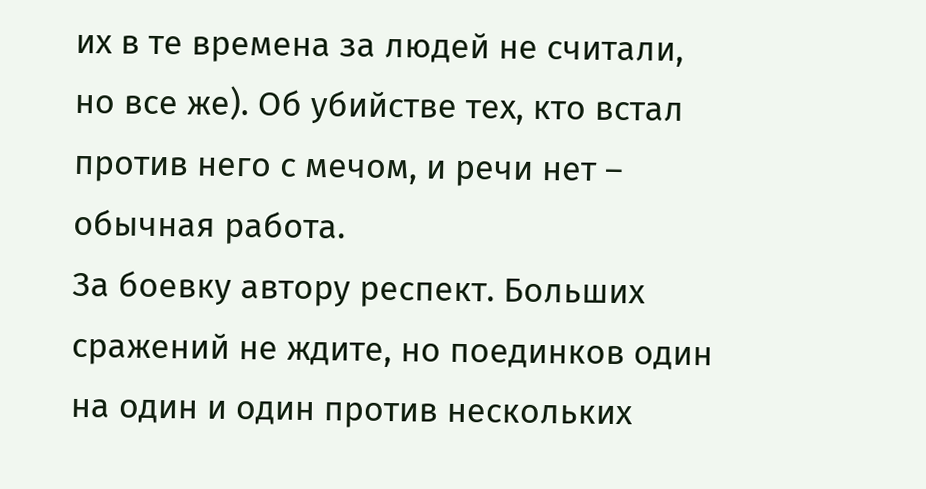их в те времена за людей не считали, но все же). Об убийстве тех, кто встал против него с мечом, и речи нет – обычная работа.
За боевку автору респект. Больших сражений не ждите, но поединков один на один и один против нескольких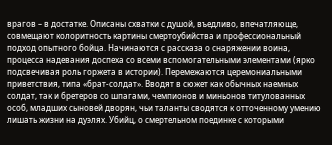врагов – в достатке. Описаны схватки с душой, въедливо, впечатляюще, совмещают колоритность картины смертоубийства и профессиональный подход опытного бойца. Начинаются с рассказа о снаряжении воина, процесса надевания доспеха со всеми вспомогательными элементами (ярко подсвечивая роль горжета в истории). Перемежаются церемониальными приветствия, типа «брат-солдат». Вводят в сюжет как обычных наемных солдат, так и бретеров со шпагами, чемпионов и миньонов титулованных особ, младших сыновей дворян, чьи таланты сводятся к отточенному умению лишать жизни на дуэлях. Убийц, о смертельном поединке с которыми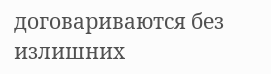договариваются без излишних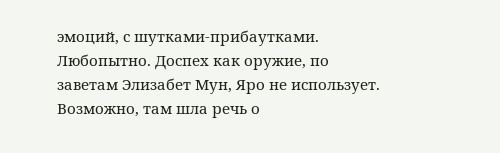эмоций, с шутками-прибаутками.
Любопытно. Доспех как оружие, по заветам Элизабет Мун, Яро не использует. Возможно, там шла речь о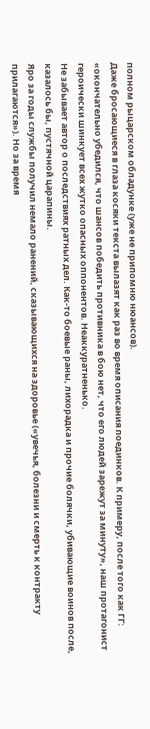полном рыцарском обладунке (уже не припомню нюансов).
Даже бросающиеся в глаза косяки текста вылазят как раз во время описания поединков. К примеру, после того как ГГ: «окончательно убедился, что шансов победить противника в бою нет, что его людей зарежут за минуту», наш протагонист героически шинкует всех жутко опасных оппонентов. Неаккуратненько.
Не забывает автор о последствиях ратных дел. Как-то боевые раны, лихорадка и прочие болячки, убивающие воинов после, казалось бы, пустячной царапины.
Яро за годы службы получил немало ранений, сказывающихся на здоровье («увечья, болезни и смерть к контракту прилагаются»). Но за время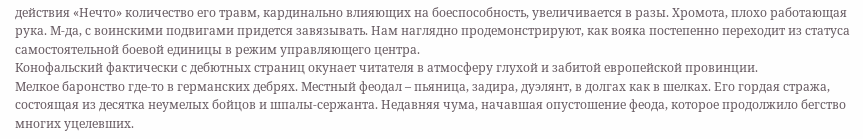действия «Нечто» количество его травм, кардинально влияющих на боеспособность, увеличивается в разы. Хромота, плохо работающая рука. М-да, с воинскими подвигами придется завязывать. Нам наглядно продемонстрируют, как вояка постепенно переходит из статуса самостоятельной боевой единицы в режим управляющего центра.
Конофальский фактически с дебютных страниц окунает читателя в атмосферу глухой и забитой европейской провинции.
Мелкое баронство где-то в германских дебрях. Местный феодал – пьяница, задира, дуэлянт, в долгах как в шелках. Его гордая стража, состоящая из десятка неумелых бойцов и шпалы-сержанта. Недавняя чума, начавшая опустошение феода, которое продолжило бегство многих уцелевших.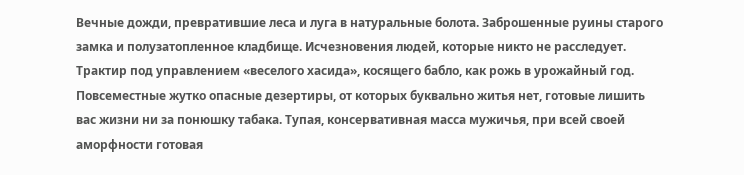Вечные дожди, превратившие леса и луга в натуральные болота. Заброшенные руины старого замка и полузатопленное кладбище. Исчезновения людей, которые никто не расследует. Трактир под управлением «веселого хасида», косящего бабло, как рожь в урожайный год. Повсеместные жутко опасные дезертиры, от которых буквально житья нет, готовые лишить вас жизни ни за понюшку табака. Тупая, консервативная масса мужичья, при всей своей аморфности готовая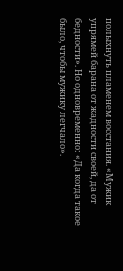полыхнуть пламенем восстания. «Мужик упрямей барана от жадности своей, да от бедности». Но одновременно: «Да когда такое было, чтобы мужику легчало».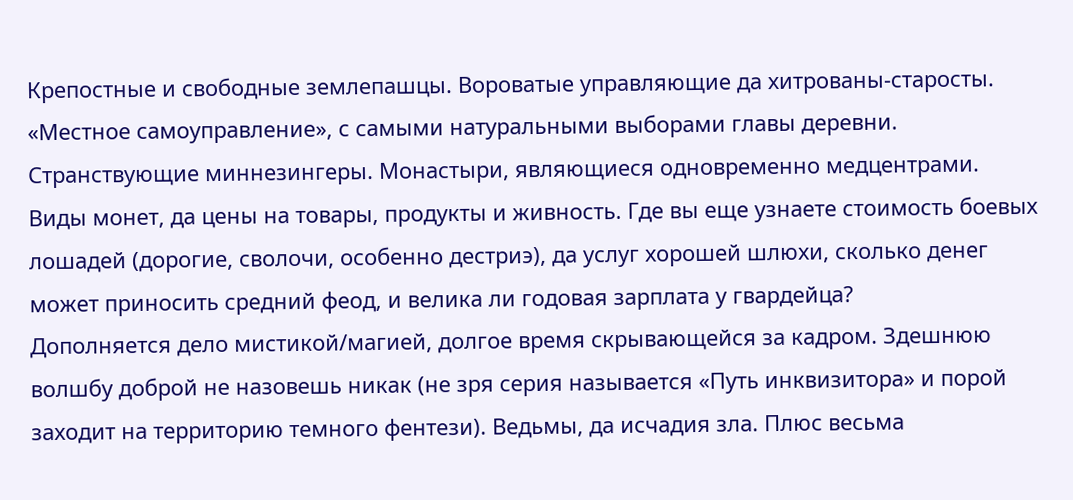Крепостные и свободные землепашцы. Вороватые управляющие да хитрованы-старосты. «Местное самоуправление», с самыми натуральными выборами главы деревни. Странствующие миннезингеры. Монастыри, являющиеся одновременно медцентрами. Виды монет, да цены на товары, продукты и живность. Где вы еще узнаете стоимость боевых лошадей (дорогие, сволочи, особенно дестриэ), да услуг хорошей шлюхи, сколько денег может приносить средний феод, и велика ли годовая зарплата у гвардейца?
Дополняется дело мистикой/магией, долгое время скрывающейся за кадром. Здешнюю волшбу доброй не назовешь никак (не зря серия называется «Путь инквизитора» и порой заходит на территорию темного фентези). Ведьмы, да исчадия зла. Плюс весьма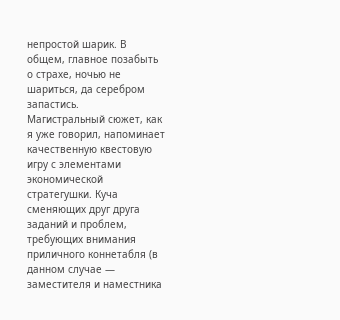непростой шарик. В общем, главное позабыть о страхе, ночью не шариться, да серебром запастись.
Магистральный сюжет, как я уже говорил, напоминает качественную квестовую игру с элементами экономической стратегушки. Куча сменяющих друг друга заданий и проблем, требующих внимания приличного коннетабля (в данном случае — заместителя и наместника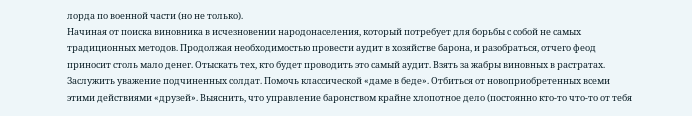лорда по военной части (но не только).
Начиная от поиска виновника в исчезновении народонаселения, который потребует для борьбы с собой не самых традиционных методов. Продолжая необходимостью провести аудит в хозяйстве барона, и разобраться, отчего феод приносит столь мало денег. Отыскать тех, кто будет проводить это самый аудит. Взять за жабры виновных в растратах. Заслужить уважение подчиненных солдат. Помочь классической «даме в беде». Отбиться от новоприобретенных всеми этими действиями «друзей». Выяснить, что управление баронством крайне хлопотное дело (постоянно кто-то что-то от тебя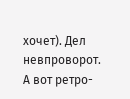хочет). Дел невпроворот.
А вот ретро-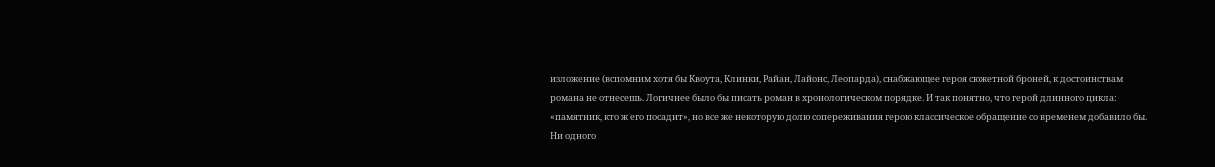изложение (вспомним хотя бы Квоута, Клинки, Райан, Лайонс, Леопарда), снабжающее героя сюжетной броней, к достоинствам романа не отнесешь. Логичнее было бы писать роман в хронологическом порядке. И так понятно, что герой длинного цикла: «памятник, кто ж его посадит», но все же некоторую долю сопереживания герою классическое обращение со временем добавило бы.
Ни одного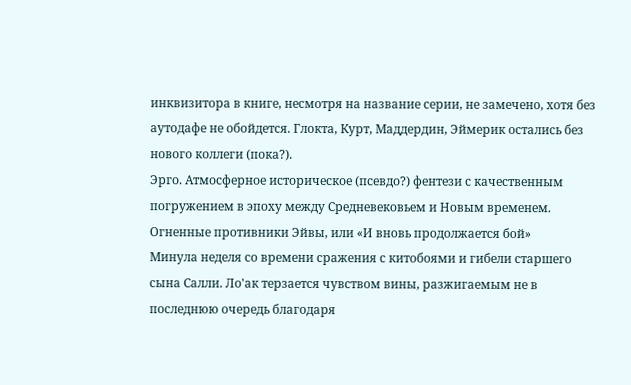инквизитора в книге, несмотря на название серии, не замечено, хотя без аутодафе не обойдется. Глокта, Курт, Маддердин, Эймерик остались без нового коллеги (пока?).
Эрго. Атмосферное историческое (псевдо?) фентези с качественным погружением в эпоху между Средневековьем и Новым временем.
Огненные противники Эйвы, или «И вновь продолжается бой»
Минула неделя со времени сражения с китобоями и гибели старшего сына Салли. Ло'ак терзается чувством вины, разжигаемым не в последнюю очередь благодаря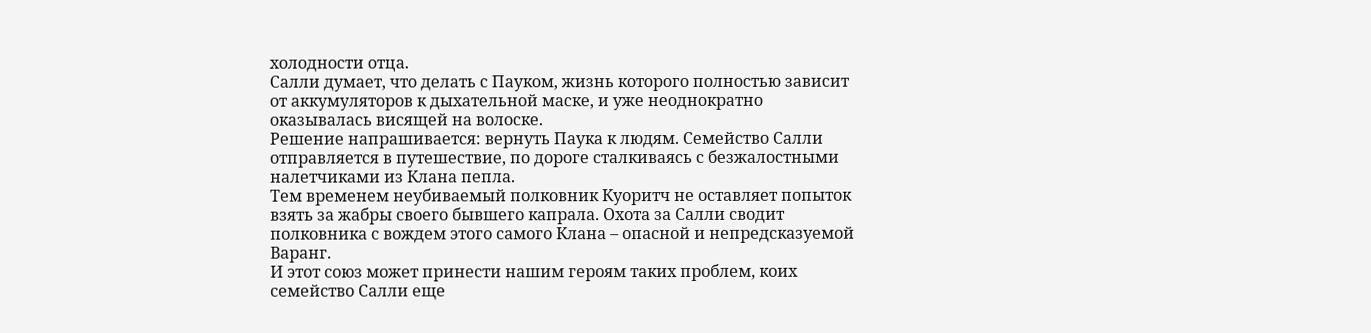холодности отца.
Салли думает, что делать с Пауком, жизнь которого полностью зависит от аккумуляторов к дыхательной маске, и уже неоднократно оказывалась висящей на волоске.
Решение напрашивается: вернуть Паука к людям. Семейство Салли отправляется в путешествие, по дороге сталкиваясь с безжалостными налетчиками из Клана пепла.
Тем временем неубиваемый полковник Куоритч не оставляет попыток взять за жабры своего бывшего капрала. Охота за Салли сводит полковника с вождем этого самого Клана – опасной и непредсказуемой Варанг.
И этот союз может принести нашим героям таких проблем, коих семейство Салли еще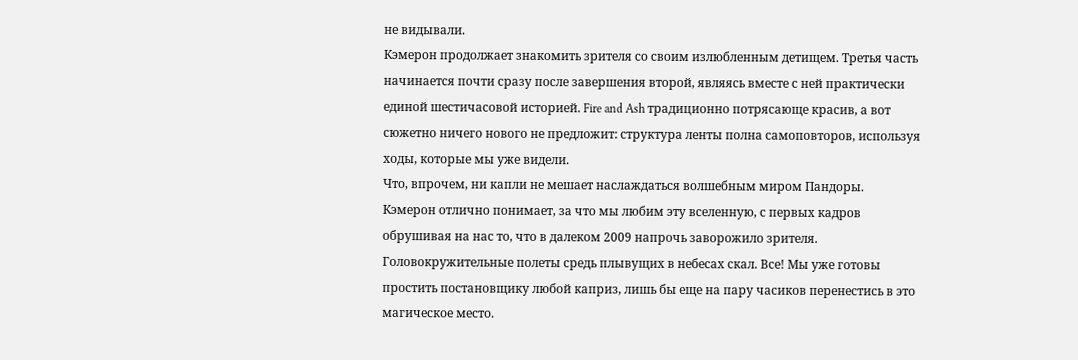не видывали.
Кэмерон продолжает знакомить зрителя со своим излюбленным детищем. Третья часть начинается почти сразу после завершения второй, являясь вместе с ней практически единой шестичасовой историей. Fire and Ash традиционно потрясающе красив, а вот сюжетно ничего нового не предложит: структура ленты полна самоповторов, используя ходы, которые мы уже видели.
Что, впрочем, ни капли не мешает наслаждаться волшебным миром Пандоры.
Кэмерон отлично понимает, за что мы любим эту вселенную, с первых кадров обрушивая на нас то, что в далеком 2009 напрочь заворожило зрителя. Головокружительные полеты средь плывущих в небесах скал. Все! Мы уже готовы простить постановщику любой каприз, лишь бы еще на пару часиков перенестись в это магическое место.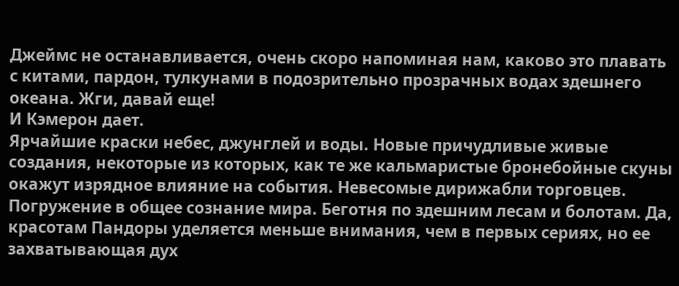Джеймс не останавливается, очень скоро напоминая нам, каково это плавать с китами, пардон, тулкунами в подозрительно прозрачных водах здешнего океана. Жги, давай еще!
И Кэмерон дает.
Ярчайшие краски небес, джунглей и воды. Новые причудливые живые создания, некоторые из которых, как те же кальмаристые бронебойные скуны окажут изрядное влияние на события. Невесомые дирижабли торговцев. Погружение в общее сознание мира. Беготня по здешним лесам и болотам. Да, красотам Пандоры уделяется меньше внимания, чем в первых сериях, но ее захватывающая дух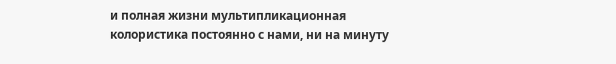и полная жизни мультипликационная колористика постоянно с нами, ни на минуту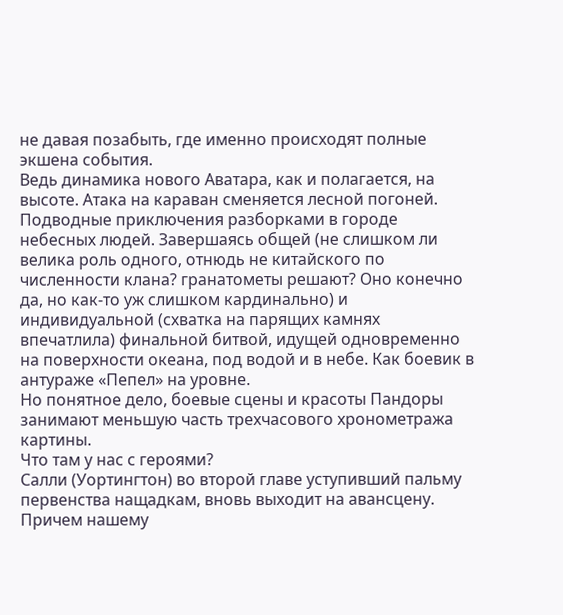не давая позабыть, где именно происходят полные экшена события.
Ведь динамика нового Аватара, как и полагается, на высоте. Атака на караван сменяется лесной погоней. Подводные приключения разборками в городе небесных людей. Завершаясь общей (не слишком ли велика роль одного, отнюдь не китайского по численности клана? гранатометы решают? Оно конечно да, но как-то уж слишком кардинально) и индивидуальной (схватка на парящих камнях впечатлила) финальной битвой, идущей одновременно на поверхности океана, под водой и в небе. Как боевик в антураже «Пепел» на уровне.
Но понятное дело, боевые сцены и красоты Пандоры занимают меньшую часть трехчасового хронометража картины.
Что там у нас с героями?
Салли (Уортингтон) во второй главе уступивший пальму первенства нащадкам, вновь выходит на авансцену. Причем нашему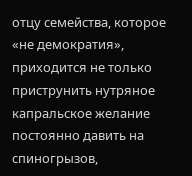отцу семейства, которое «не демократия», приходится не только приструнить нутряное капральское желание постоянно давить на спиногрызов,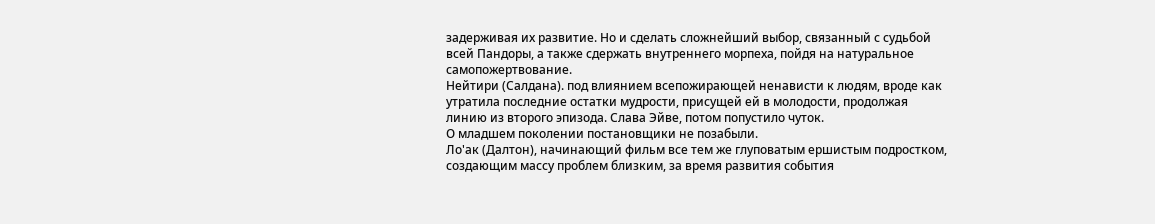задерживая их развитие. Но и сделать сложнейший выбор, связанный с судьбой всей Пандоры, а также сдержать внутреннего морпеха, пойдя на натуральное самопожертвование.
Нейтири (Салдана). под влиянием всепожирающей ненависти к людям, вроде как утратила последние остатки мудрости, присущей ей в молодости, продолжая линию из второго эпизода. Слава Эйве, потом попустило чуток.
О младшем поколении постановщики не позабыли.
Ло'ак (Далтон), начинающий фильм все тем же глуповатым ершистым подростком, создающим массу проблем близким, за время развития события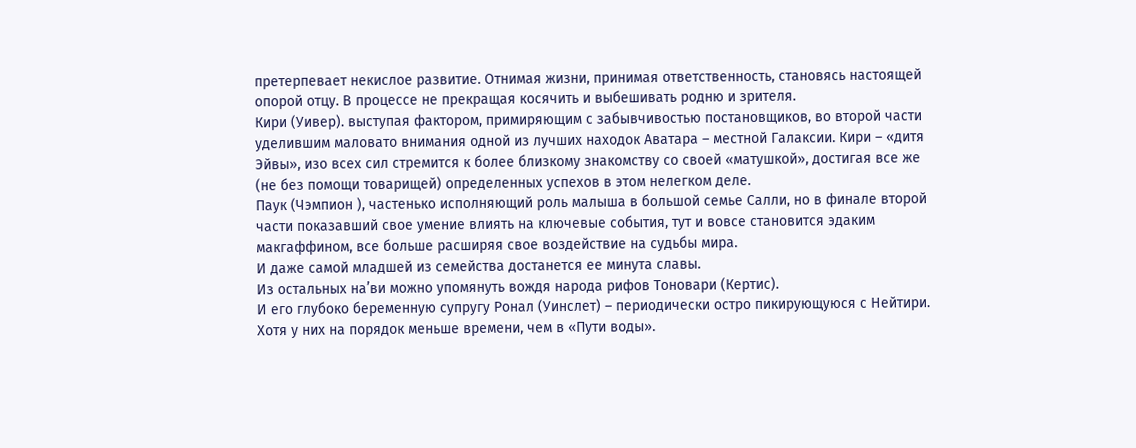претерпевает некислое развитие. Отнимая жизни, принимая ответственность, становясь настоящей опорой отцу. В процессе не прекращая косячить и выбешивать родню и зрителя.
Кири (Уивер). выступая фактором, примиряющим с забывчивостью постановщиков, во второй части уделившим маловато внимания одной из лучших находок Аватара – местной Галаксии. Кири – «дитя Эйвы», изо всех сил стремится к более близкому знакомству со своей «матушкой», достигая все же (не без помощи товарищей) определенных успехов в этом нелегком деле.
Паук (Чэмпион ), частенько исполняющий роль малыша в большой семье Салли, но в финале второй части показавший свое умение влиять на ключевые события, тут и вовсе становится эдаким макгаффином, все больше расширяя свое воздействие на судьбы мира.
И даже самой младшей из семейства достанется ее минута славы.
Из остальных на’ви можно упомянуть вождя народа рифов Тоновари (Кертис).
И его глубоко беременную супругу Ронал (Уинслет) – периодически остро пикирующуюся с Нейтири. Хотя у них на порядок меньше времени, чем в «Пути воды».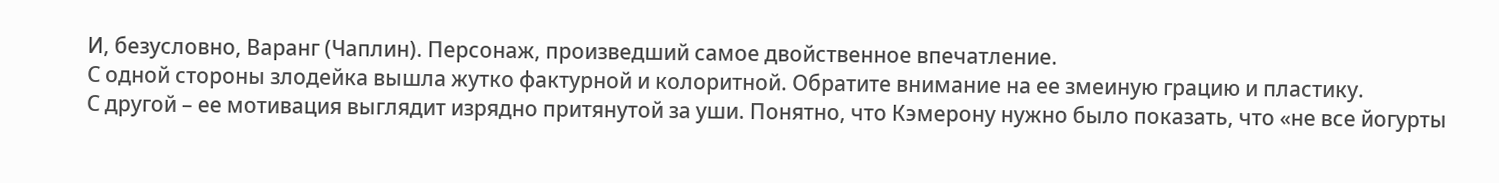И, безусловно, Варанг (Чаплин). Персонаж, произведший самое двойственное впечатление.
С одной стороны злодейка вышла жутко фактурной и колоритной. Обратите внимание на ее змеиную грацию и пластику.
С другой – ее мотивация выглядит изрядно притянутой за уши. Понятно, что Кэмерону нужно было показать, что «не все йогурты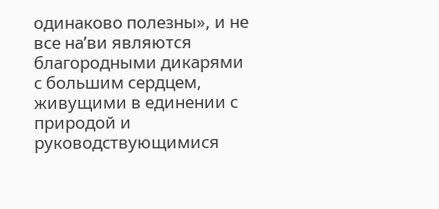одинаково полезны», и не все на’ви являются благородными дикарями с большим сердцем, живущими в единении с природой и руководствующимися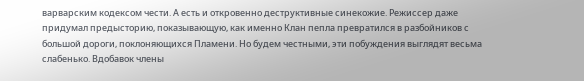варварским кодексом чести. А есть и откровенно деструктивные синекожие. Режиссер даже придумал предысторию, показывающую, как именно Клан пепла превратился в разбойников с большой дороги, поклоняющихся Пламени. Но будем честными, эти побуждения выглядят весьма слабенько. Вдобавок члены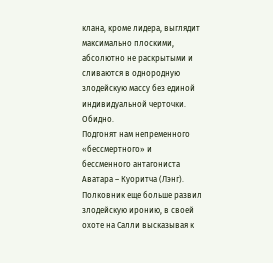клана, кроме лидера, выглядит максимально плоскими, абсолютно не раскрытыми и сливаются в однородную злодейскую массу без единой индивидуальной черточки. Обидно.
Подгонят нам непременного «бессмертного» и бессменного антагониста Аватара – Куоритча (Лэнг). Полковник еще больше развил злодейскую иронию, в своей охоте на Салли высказывая к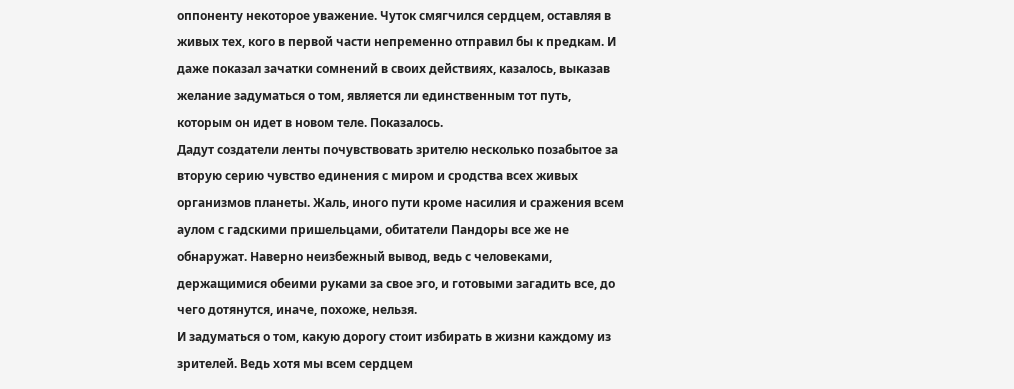оппоненту некоторое уважение. Чуток смягчился сердцем, оставляя в живых тех, кого в первой части непременно отправил бы к предкам. И даже показал зачатки сомнений в своих действиях, казалось, выказав желание задуматься о том, является ли единственным тот путь, которым он идет в новом теле. Показалось.
Дадут создатели ленты почувствовать зрителю несколько позабытое за вторую серию чувство единения с миром и сродства всех живых организмов планеты. Жаль, иного пути кроме насилия и сражения всем аулом с гадскими пришельцами, обитатели Пандоры все же не обнаружат. Наверно неизбежный вывод, ведь с человеками, держащимися обеими руками за свое эго, и готовыми загадить все, до чего дотянутся, иначе, похоже, нельзя.
И задуматься о том, какую дорогу стоит избирать в жизни каждому из зрителей. Ведь хотя мы всем сердцем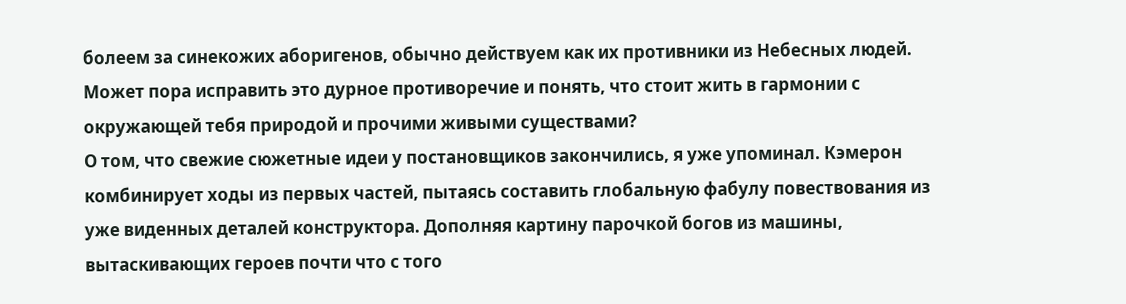болеем за синекожих аборигенов, обычно действуем как их противники из Небесных людей. Может пора исправить это дурное противоречие и понять, что стоит жить в гармонии с окружающей тебя природой и прочими живыми существами?
О том, что свежие сюжетные идеи у постановщиков закончились, я уже упоминал. Кэмерон комбинирует ходы из первых частей, пытаясь составить глобальную фабулу повествования из уже виденных деталей конструктора. Дополняя картину парочкой богов из машины, вытаскивающих героев почти что с того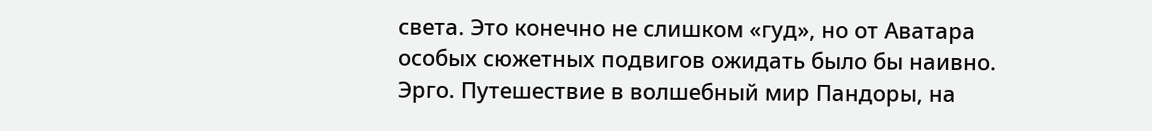света. Это конечно не слишком «гуд», но от Аватара особых сюжетных подвигов ожидать было бы наивно.
Эрго. Путешествие в волшебный мир Пандоры, на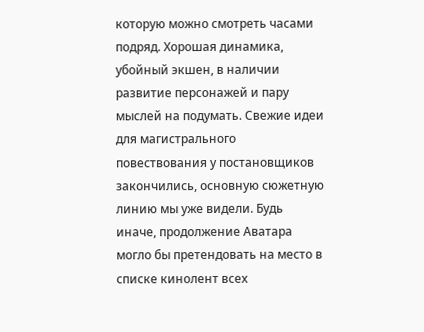которую можно смотреть часами подряд. Хорошая динамика, убойный экшен, в наличии развитие персонажей и пару мыслей на подумать. Свежие идеи для магистрального повествования у постановщиков закончились, основную сюжетную линию мы уже видели. Будь иначе, продолжение Аватара могло бы претендовать на место в списке кинолент всех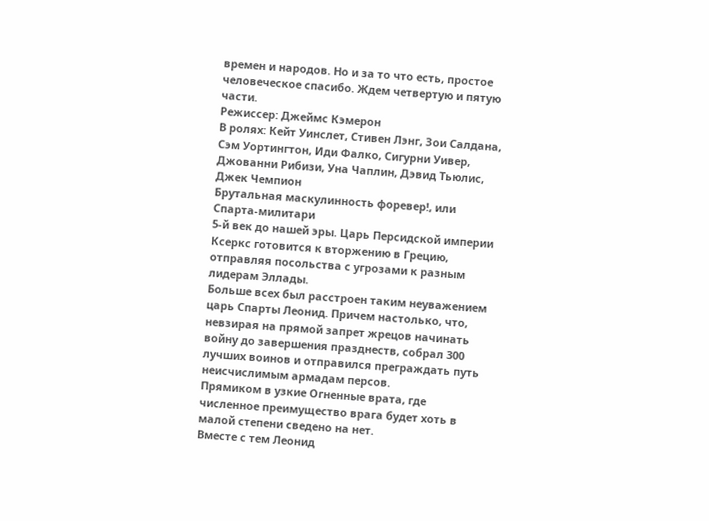времен и народов. Но и за то что есть, простое человеческое спасибо. Ждем четвертую и пятую части.
Режиссер: Джеймс Кэмерон
В ролях: Кейт Уинслет, Стивен Лэнг, Зои Салдана, Сэм Уортингтон, Иди Фалко, Сигурни Уивер, Джованни Рибизи, Уна Чаплин, Дэвид Тьюлис, Джек Чемпион
Брутальная маскулинность форевер!, или Спарта-милитари
5-й век до нашей эры. Царь Персидской империи Ксеркс готовится к вторжению в Грецию, отправляя посольства с угрозами к разным лидерам Эллады.
Больше всех был расстроен таким неуважением царь Спарты Леонид. Причем настолько, что, невзирая на прямой запрет жрецов начинать войну до завершения празднеств, собрал 300 лучших воинов и отправился преграждать путь неисчислимым армадам персов.
Прямиком в узкие Огненные врата, где численное преимущество врага будет хоть в малой степени сведено на нет.
Вместе с тем Леонид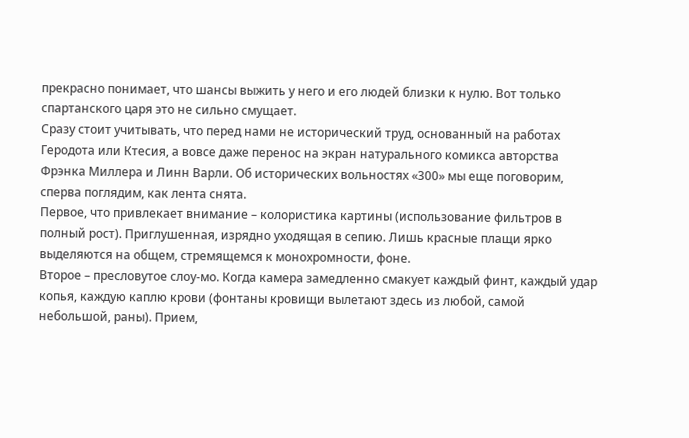прекрасно понимает, что шансы выжить у него и его людей близки к нулю. Вот только спартанского царя это не сильно смущает.
Сразу стоит учитывать, что перед нами не исторический труд, основанный на работах Геродота или Ктесия, а вовсе даже перенос на экран натурального комикса авторства Фрэнка Миллера и Линн Варли. Об исторических вольностях «300» мы еще поговорим, сперва поглядим, как лента снята.
Первое, что привлекает внимание – колористика картины (использование фильтров в полный рост). Приглушенная, изрядно уходящая в сепию. Лишь красные плащи ярко выделяются на общем, стремящемся к монохромности, фоне.
Второе – пресловутое слоу-мо. Когда камера замедленно смакует каждый финт, каждый удар копья, каждую каплю крови (фонтаны кровищи вылетают здесь из любой, самой небольшой, раны). Прием,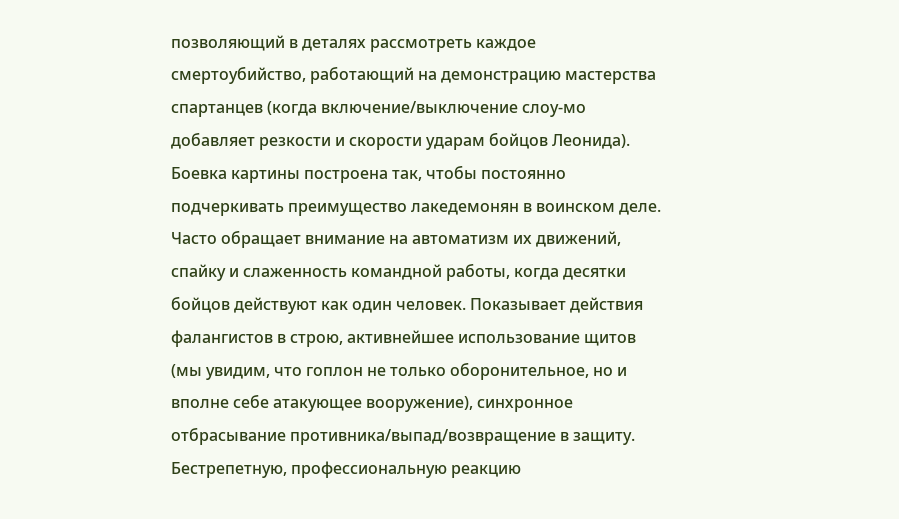позволяющий в деталях рассмотреть каждое смертоубийство, работающий на демонстрацию мастерства спартанцев (когда включение/выключение слоу-мо добавляет резкости и скорости ударам бойцов Леонида).
Боевка картины построена так, чтобы постоянно подчеркивать преимущество лакедемонян в воинском деле. Часто обращает внимание на автоматизм их движений, спайку и слаженность командной работы, когда десятки бойцов действуют как один человек. Показывает действия фалангистов в строю, активнейшее использование щитов (мы увидим, что гоплон не только оборонительное, но и вполне себе атакующее вооружение), синхронное отбрасывание противника/выпад/возвращение в защиту. Бестрепетную, профессиональную реакцию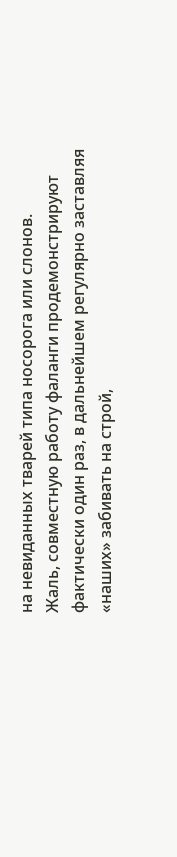на невиданных тварей типа носорога или слонов.
Жаль, совместную работу фаланги продемонстрируют фактически один раз, в дальнейшем регулярно заставляя «наших» забивать на строй,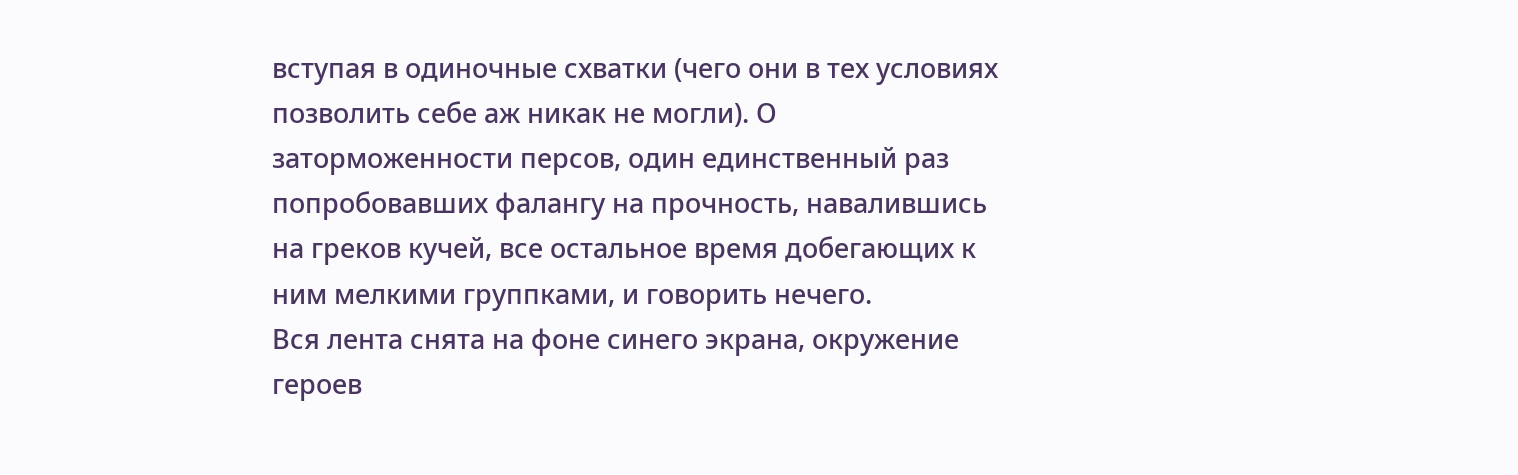вступая в одиночные схватки (чего они в тех условиях позволить себе аж никак не могли). О заторможенности персов, один единственный раз попробовавших фалангу на прочность, навалившись на греков кучей, все остальное время добегающих к ним мелкими группками, и говорить нечего.
Вся лента снята на фоне синего экрана, окружение героев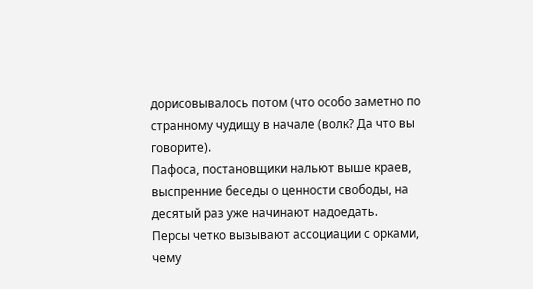дорисовывалось потом (что особо заметно по странному чудищу в начале (волк? Да что вы говорите).
Пафоса, постановщики нальют выше краев, выспренние беседы о ценности свободы, на десятый раз уже начинают надоедать.
Персы четко вызывают ассоциации с орками, чему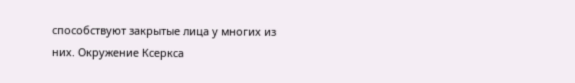способствуют закрытые лица у многих из них. Окружение Ксеркса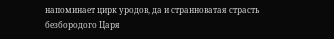напоминает цирк уродов, да и странноватая страсть безбородого Царя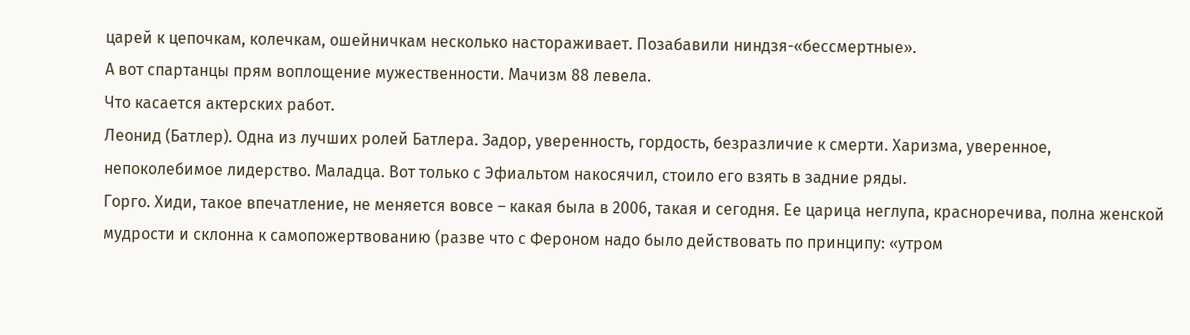царей к цепочкам, колечкам, ошейничкам несколько настораживает. Позабавили ниндзя-«бессмертные».
А вот спартанцы прям воплощение мужественности. Мачизм 88 левела.
Что касается актерских работ.
Леонид (Батлер). Одна из лучших ролей Батлера. Задор, уверенность, гордость, безразличие к смерти. Харизма, уверенное, непоколебимое лидерство. Маладца. Вот только с Эфиальтом накосячил, стоило его взять в задние ряды.
Горго. Хиди, такое впечатление, не меняется вовсе – какая была в 2006, такая и сегодня. Ее царица неглупа, красноречива, полна женской мудрости и склонна к самопожертвованию (разве что с Фероном надо было действовать по принципу: «утром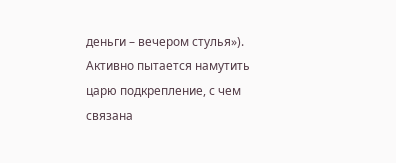деньги – вечером стулья»). Активно пытается намутить царю подкрепление, с чем связана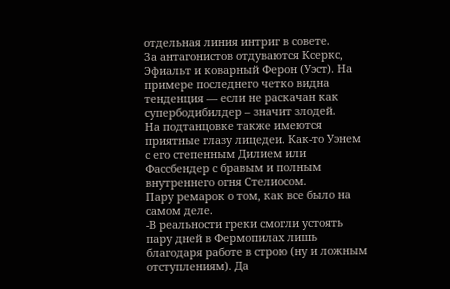отдельная линия интриг в совете.
За антагонистов отдуваются Ксеркс, Эфиальт и коварный Ферон (Уэст). На примере последнего четко видна тенденция — если не раскачан как супербодибилдер – значит злодей.
На подтанцовке также имеются приятные глазу лицедеи. Как-то Уэнем с его степенным Дилием или Фассбендер с бравым и полным внутреннего огня Стелиосом.
Пару ремарок о том, как все было на самом деле.
-В реальности греки смогли устоять пару дней в Фермопилах лишь благодаря работе в строю (ну и ложным отступлениям). Да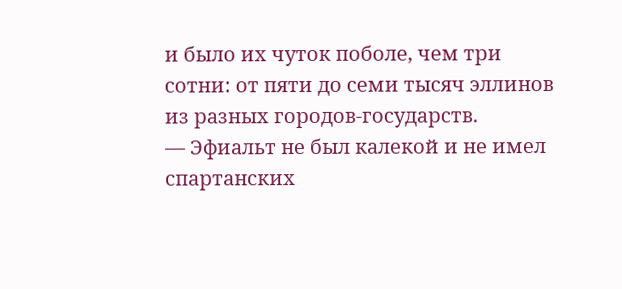и было их чуток поболе, чем три сотни: от пяти до семи тысяч эллинов из разных городов-государств.
— Эфиальт не был калекой и не имел спартанских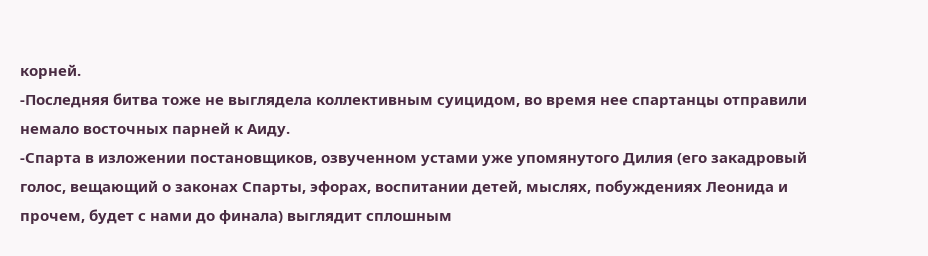корней.
-Последняя битва тоже не выглядела коллективным суицидом, во время нее спартанцы отправили немало восточных парней к Аиду.
-Спарта в изложении постановщиков, озвученном устами уже упомянутого Дилия (его закадровый голос, вещающий о законах Спарты, эфорах, воспитании детей, мыслях, побуждениях Леонида и прочем, будет с нами до финала) выглядит сплошным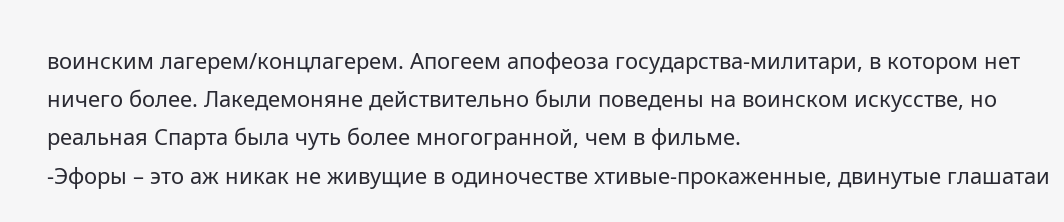воинским лагерем/концлагерем. Апогеем апофеоза государства-милитари, в котором нет ничего более. Лакедемоняне действительно были поведены на воинском искусстве, но реальная Спарта была чуть более многогранной, чем в фильме.
-Эфоры – это аж никак не живущие в одиночестве хтивые-прокаженные, двинутые глашатаи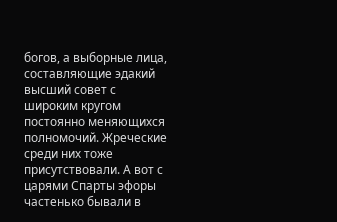богов, а выборные лица, составляющие эдакий высший совет с широким кругом постоянно меняющихся полномочий. Жреческие среди них тоже присутствовали. А вот с царями Спарты эфоры частенько бывали в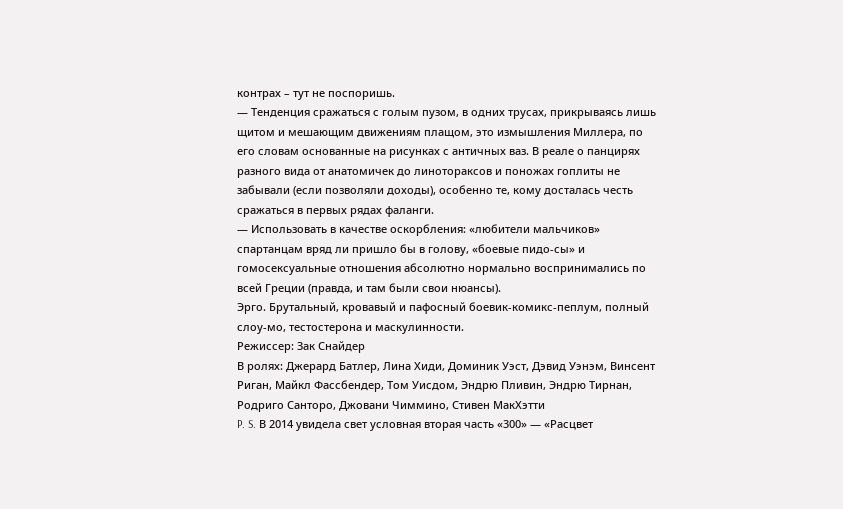контрах – тут не поспоришь.
— Тенденция сражаться с голым пузом, в одних трусах, прикрываясь лишь щитом и мешающим движениям плащом, это измышления Миллера, по его словам основанные на рисунках с античных ваз. В реале о панцирях разного вида от анатомичек до линотораксов и поножах гоплиты не забывали (если позволяли доходы), особенно те, кому досталась честь сражаться в первых рядах фаланги.
— Использовать в качестве оскорбления: «любители мальчиков» спартанцам вряд ли пришло бы в голову, «боевые пидо-сы» и гомосексуальные отношения абсолютно нормально воспринимались по всей Греции (правда, и там были свои нюансы).
Эрго. Брутальный, кровавый и пафосный боевик-комикс-пеплум, полный слоу-мо, тестостерона и маскулинности.
Режиссер: Зак Снайдер
В ролях: Джерард Батлер, Лина Хиди, Доминик Уэст, Дэвид Уэнэм, Винсент Риган, Майкл Фассбендер, Том Уисдом, Эндрю Пливин, Эндрю Тирнан, Родриго Санторо, Джовани Чиммино, Стивен МакХэтти
P. S. В 2014 увидела свет условная вторая часть «300» — «Расцвет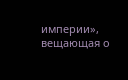империи», вещающая о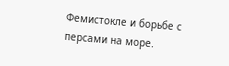Фемистокле и борьбе с персами на море.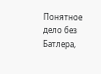Понятное дело без Батлера,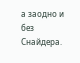а заодно и без Снайдера.